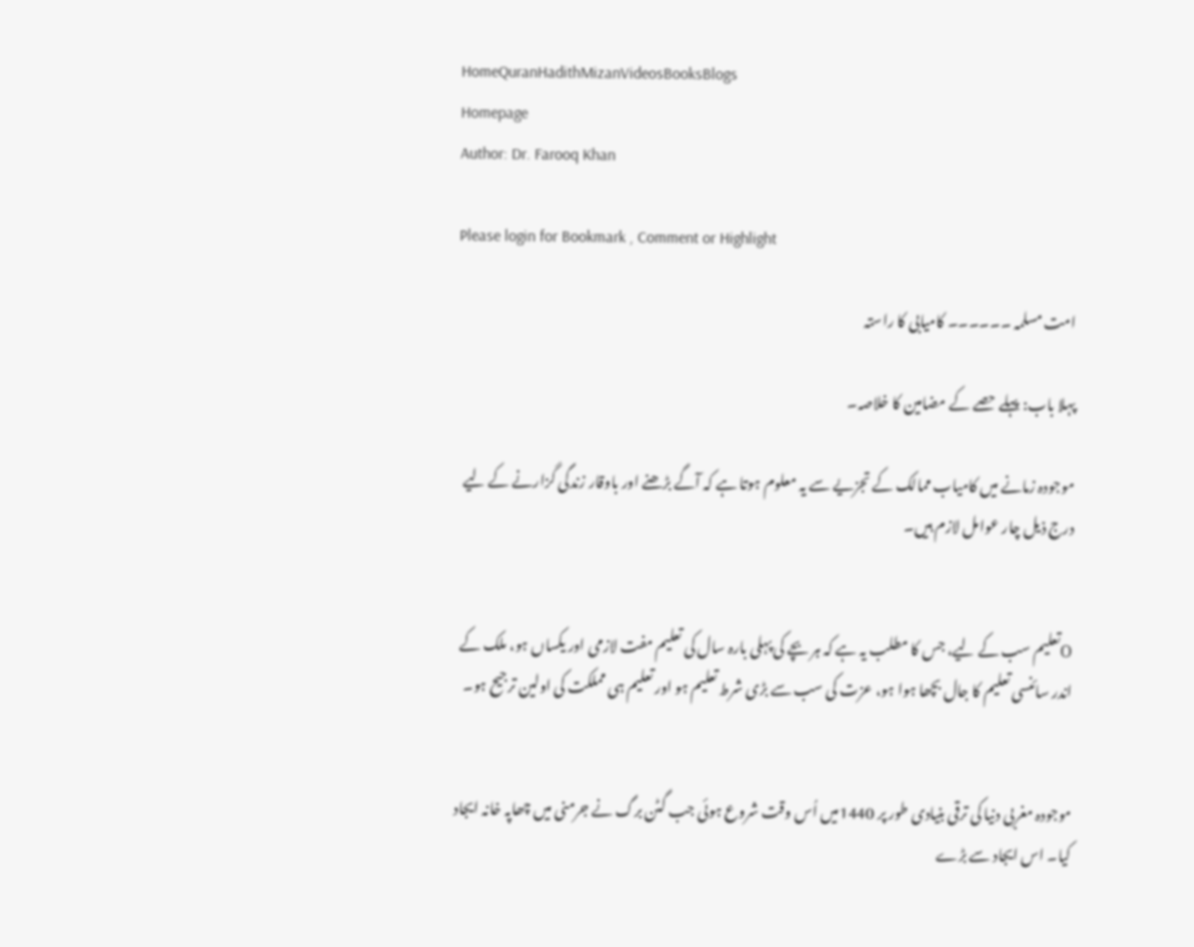HomeQuranHadithMizanVideosBooksBlogs
Homepage
Author: Dr. Farooq Khan

Please login for Bookmark , Comment or Highlight

امت مسلمہ ۔۔۔۔۔۔ کامیابی کا راستہ

پہلا باب: پہلے حصے کے مضامین کا خلاصہ۔

موجودہ زمانے میں کامیاب ممالک کے تجزیے سے یہ معلوم ہوتا ہے کہ آگے بڑھنے اور باوقار زندگی گزارنے کے لیے درج ذیل چار عوامل لازم ہیں۔


Oتعلیم سب کے لیے، جس کا مطلب یہ ہے کہ ہر بچے کی پہلی بارہ سال کی تعلیم مفت لازمی اور یکساں ہو، ملک کے اندر سائنسی تعلیم کا جال بچھا ہوا ہو، عزت کی سب سے بڑی شرط تعلیم ہو اور تعلیم ہی مملکت کی اولین ترجیح ہو۔


موجودہ مغربی دنیا کی ترقی بنیادی طور پر 1440میں اُس وقت شروع ہوئی جب گٹن برگ نے جرمنی میں چھاپہ خانہ ایجاد کیا۔ اس ایجاد سے بڑے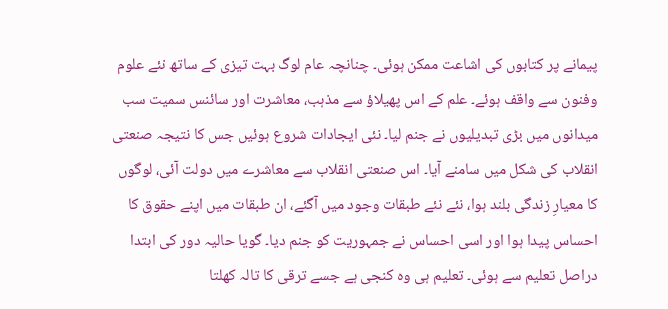پیمانے پر کتابوں کی اشاعت ممکن ہوئی۔ چنانچہ عام لوگ بہت تیزی کے ساتھ نئے علوم وفنون سے واقف ہوئے۔ علم کے اس پھیلاؤ سے مذہب، معاشرت اور سائنس سمیت سب میدانوں میں بڑی تبدیلیوں نے جنم لیا۔ نئی ایجادات شروع ہوئیں جس کا نتیجہ صنعتی انقلاب کی شکل میں سامنے آیا۔ اس صنعتی انقلاب سے معاشرے میں دولت آئی، لوگوں کا معیارِ زندگی بلند ہوا، نئے نئے طبقات وجود میں آگئے، ان طبقات میں اپنے حقوق کا احساس پیدا ہوا اور اسی احساس نے جمہوریت کو جنم دیا۔ گویا حالیہ دور کی ابتدا دراصل تعلیم سے ہوئی۔ تعلیم ہی وہ کنجی ہے جسے ترقی کا تالہ کھلتا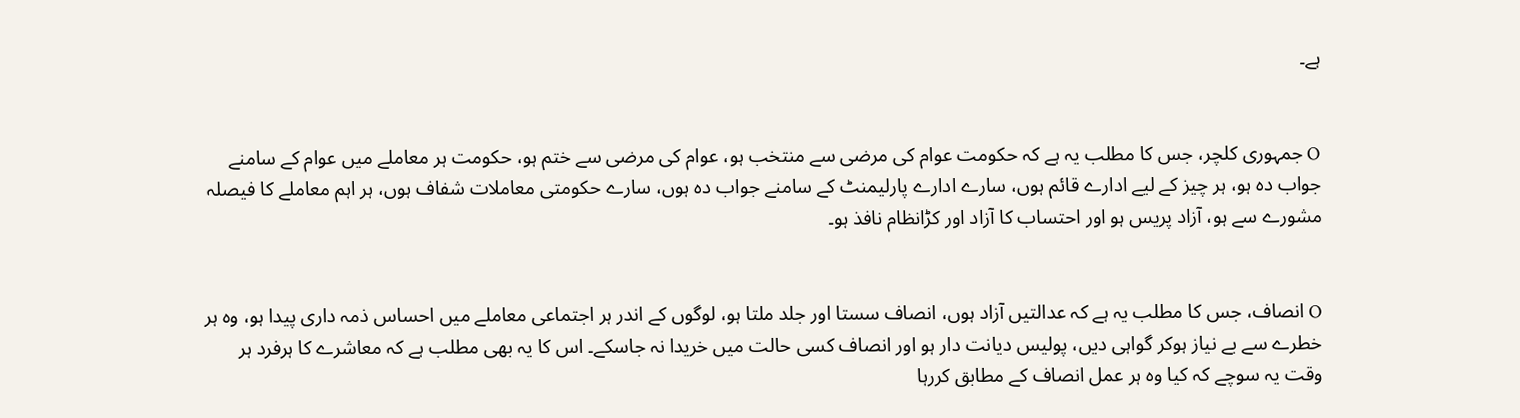ہے۔


O جمہوری کلچر، جس کا مطلب یہ ہے کہ حکومت عوام کی مرضی سے منتخب ہو، عوام کی مرضی سے ختم ہو، حکومت ہر معاملے میں عوام کے سامنے جواب دہ ہو، ہر چیز کے لیے ادارے قائم ہوں، سارے ادارے پارلیمنٹ کے سامنے جواب دہ ہوں، سارے حکومتی معاملات شفاف ہوں، ہر اہم معاملے کا فیصلہ مشورے سے ہو، آزاد پریس ہو اور احتساب کا آزاد اور کڑانظام نافذ ہو۔


O انصاف، جس کا مطلب یہ ہے کہ عدالتیں آزاد ہوں، انصاف سستا اور جلد ملتا ہو، لوگوں کے اندر ہر اجتماعی معاملے میں احساس ذمہ داری پیدا ہو، وہ ہر خطرے سے بے نیاز ہوکر گواہی دیں، پولیس دیانت دار ہو اور انصاف کسی حالت میں خریدا نہ جاسکے۔ اس کا یہ بھی مطلب ہے کہ معاشرے کا ہرفرد ہر وقت یہ سوچے کہ کیا وہ ہر عمل انصاف کے مطابق کررہا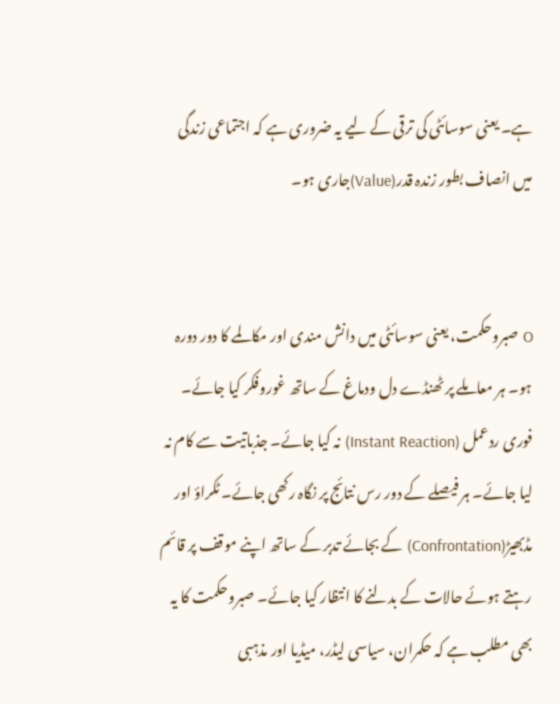ہے۔ یعنی سوسائٹی کی ترقی کے لیے یہ ضروری ہے کہ اجتماعی زندگی میں انصاف بطور زندہ قدر(Value)جاری ہو۔


O صبروحکمت، یعنی سوسائٹی میں دانش مندی اور مکالمے کا دور دورہ ہو۔ ہر معاملے پر ٹھنڈے دل ودماغ کے ساتھ غوروفکر کیا جائے۔ فوری ردعمل (Instant Reaction) نہ کیا جائے۔ جذباتیت سے کام نہ لیا جائے۔ ہر فیصلے کے دور رس نتائج پر نگاہ رکھی جائے۔ ٹکراؤ اور مڈبھیڑ(Confrontation) کے بجائے تدبر کے ساتھ اپنے موقف پر قائم رہتے ہوئے حالات کے بدلنے کا انتظار کیا جائے۔ صبروحکمت کا یہ بھی مطلب ہے کہ حکمران، سیاسی لیڈر، میڈیا اور مذہبی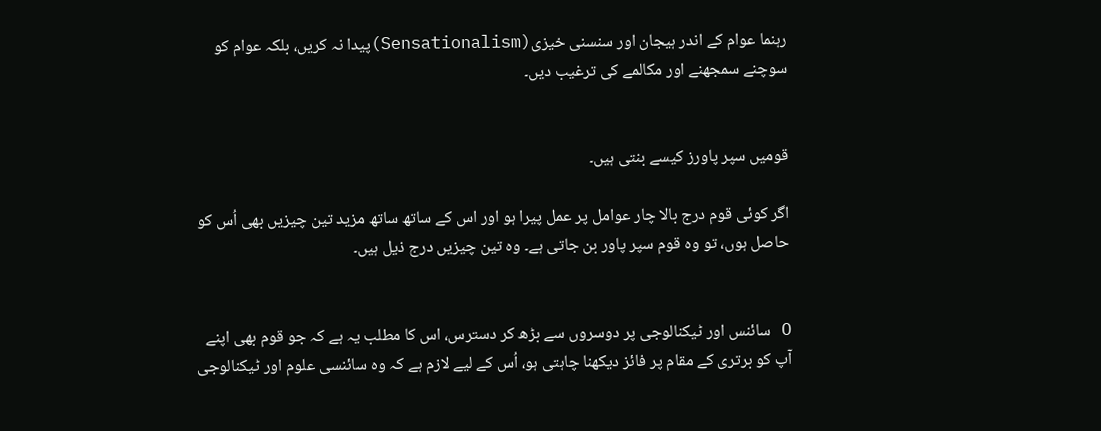رہنما عوام کے اندر ہیجان اور سنسنی خیزی(Sensationalism)پیدا نہ کریں، بلکہ عوام کو سوچنے سمجھنے اور مکالمے کی ترغیب دیں۔


قومیں سپر پاورز کیسے بنتی ہیں۔

اگر کوئی قوم درج بالا چار عوامل پر عمل پیرا ہو اور اس کے ساتھ ساتھ مزید تین چیزیں بھی اُس کو حاصل ہوں، تو وہ قوم سپر پاور بن جاتی ہے۔ وہ تین چیزیں درج ذیل ہیں۔


O سائنس اور ٹیکنالوجی پر دوسروں سے بڑھ کر دسترس، اس کا مطلب یہ ہے کہ جو قوم بھی اپنے آپ کو برتری کے مقام پر فائز دیکھنا چاہتی ہو، اُس کے لیے لازم ہے کہ وہ سائنسی علوم اور ٹیکنالوجی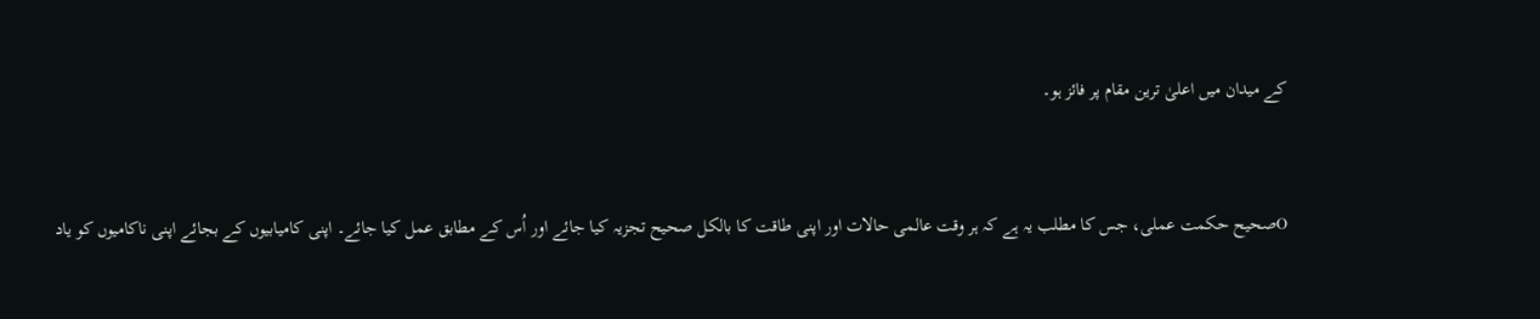کے میدان میں اعلیٰ ترین مقام پر فائز ہو۔


Oصحیح حکمت عملی، جس کا مطلب یہ ہے کہ ہر وقت عالمی حالات اور اپنی طاقت کا بالکل صحیح تجزیہ کیا جائے اور اُس کے مطابق عمل کیا جائے۔ اپنی کامیابیوں کے بجائے اپنی ناکامیوں کو یاد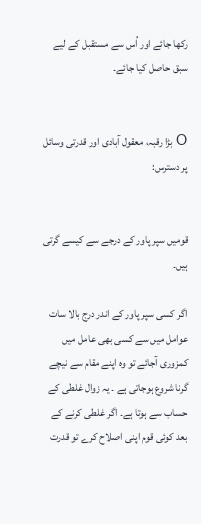رکھا جائے اور اُس سے مستقبل کے لیے سبق حاصل کیا جائے۔


O بڑا رقبہ، معقول آبادی اور قدرتی وسائل پر دسترس:


قومیں سپر پاور کے درجے سے کیسے گرتی ہیں۔

اگر کسی سپر پاور کے اندر درج بالا سات عوامل میں سے کسی بھی عامل میں کمزوری آجائے تو وہ اپنے مقام سے نیچے گرنا شروع ہوجاتی ہے ۔ یہ زوال غلطی کے حساب سے ہوتا ہے۔ اگر غلطی کرنے کے بعد کوئی قوم اپنی اصلاح کرے تو قدرت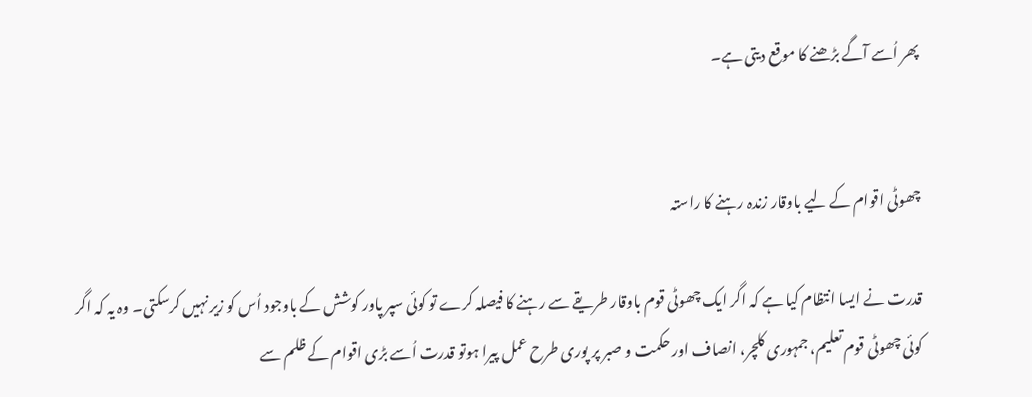پھر اُسے آگے بڑھنے کا موقع دیتی ہے۔


چھوٹی اقوام کے لیے باوقار زندہ رہنے کا راستہ

قدرت نے ایسا انتظام کیا ہے کہ اگر ایک چھوٹی قوم باوقار طریقے سے رہنے کا فیصلہ کرے تو کوئی سپر پاور کوشش کے باوجود اُس کو زیر نہیں کرسکتی۔ وہ یہ کہ اگر کوئی چھوٹی قوم تعلیم، جمہوری کلچر، انصاف اور حکمت و صبر پر پوری طرح عمل پیرا ہوتو قدرت اُسے بڑی اقوام کے ظلم سے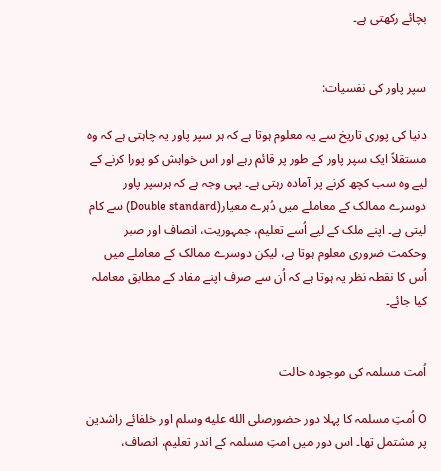بچائے رکھتی ہے۔


سپر پاور کی نفسیات:

دنیا کی پوری تاریخ سے یہ معلوم ہوتا ہے کہ ہر سپر پاور یہ چاہتی ہے کہ وہ مستقلاً ایک سپر پاور کے طور پر قائم رہے اور اس خواہش کو پورا کرنے کے لیے وہ سب کچھ کرنے پر آمادہ رہتی ہے۔ یہی وجہ ہے کہ ہرسپر پاور دوسرے ممالک کے معاملے میں دُہرے معیار(Double standard) سے کام لیتی ہے۔ اپنے ملک کے لیے اُسے تعلیم، جمہوریت، انصاف اور صبر وحکمت ضروری معلوم ہوتا ہے، لیکن دوسرے ممالک کے معاملے میں اُس کا نقطہ نظر یہ ہوتا ہے کہ اُن سے صرف اپنے مفاد کے مطابق معاملہ کیا جائے۔


اُمت مسلمہ کی موجودہ حالت

O اُمتِ مسلمہ کا پہلا دور حضورصلى الله عليه وسلم اور خلفائے راشدین پر مشتمل تھا۔ اس دور میں امتِ مسلمہ کے اندر تعلیم، انصاف،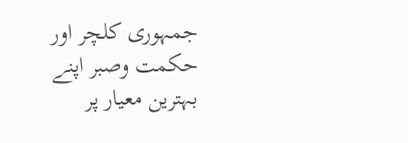جمہوری کلچر اور حکمت وصبر اپنے بہترین معیار پر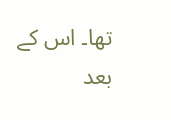تھا۔ اس کے بعد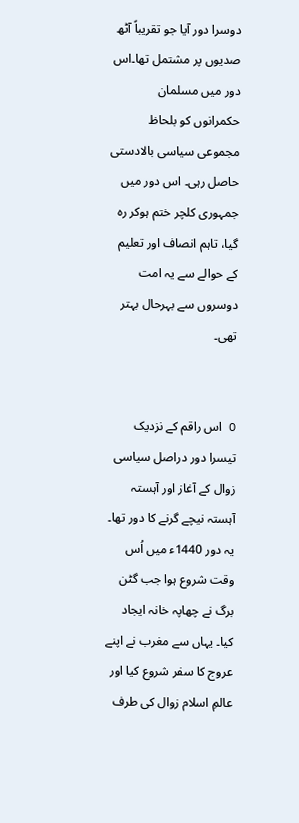دوسرا دور آیا جو تقریباً آٹھ صدیوں پر مشتمل تھا۔اس دور میں مسلمان حکمرانوں کو بلحاظ مجموعی سیاسی بالادستی حاصل رہی۔ اس دور میں جمہوری کلچر ختم ہوکر رہ گیا، تاہم انصاف اور تعلیم کے حوالے سے یہ امت دوسروں سے بہرحال بہتر تھی۔


O اس راقم کے نزدیک تیسرا دور دراصل سیاسی زوال کے آغاز اور آہستہ آہستہ نیچے گرنے کا دور تھا۔ یہ دور 1440ء میں اُس وقت شروع ہوا جب گٹن برگ نے چھاپہ خانہ ایجاد کیا۔ یہاں سے مغرب نے اپنے عروج کا سفر شروع کیا اور عالمِ اسلام زوال کی طرف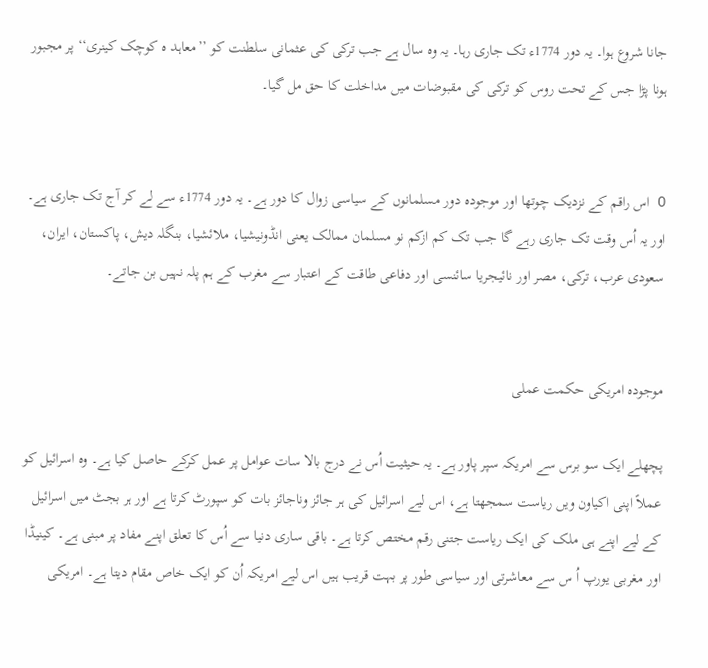جانا شروع ہوا۔ یہ دور 1774ء تک جاری رہا۔ یہ وہ سال ہے جب ترکی کی عثمانی سلطنت کو ’’معاہد ہ کوچک کینری‘‘ پر مجبور ہونا پڑا جس کے تحت روس کو ترکی کی مقبوضات میں مداخلت کا حق مل گیا۔


O اس راقم کے نزدیک چوتھا اور موجودہ دور مسلمانوں کے سیاسی زوال کا دور ہے۔ یہ دور 1774ء سے لے کر آج تک جاری ہے۔ اور یہ اُس وقت تک جاری رہے گا جب تک کم ازکم نو مسلمان ممالک یعنی انڈونیشیا، ملائشیا، بنگلہ دیش، پاکستان، ایران، سعودی عرب، ترکی، مصر اور نائیجریا سائنسی اور دفاعی طاقت کے اعتبار سے مغرب کے ہم پلہ نہیں بن جاتے۔


موجودہ امریکی حکمت عملی

پچھلے ایک سو برس سے امریکہ سپر پاور ہے۔ یہ حیثیت اُس نے درج بالا سات عوامل پر عمل کرکے حاصل کیا ہے۔ وہ اسرائیل کو عملاً اپنی اکیاون ویں ریاست سمجھتا ہے، اس لیے اسرائیل کی ہر جائز وناجائز بات کو سپورٹ کرتا ہے اور ہر بجٹ میں اسرائیل کے لیے اپنے ہی ملک کی ایک ریاست جتنی رقم مختص کرتا ہے۔ باقی ساری دنیا سے اُس کا تعلق اپنے مفاد پر مبنی ہے۔ کینیڈا اور مغربی یورپ اُ س سے معاشرتی اور سیاسی طور پر بہت قریب ہیں اس لیے امریکہ اُن کو ایک خاص مقام دیتا ہے۔ امریکی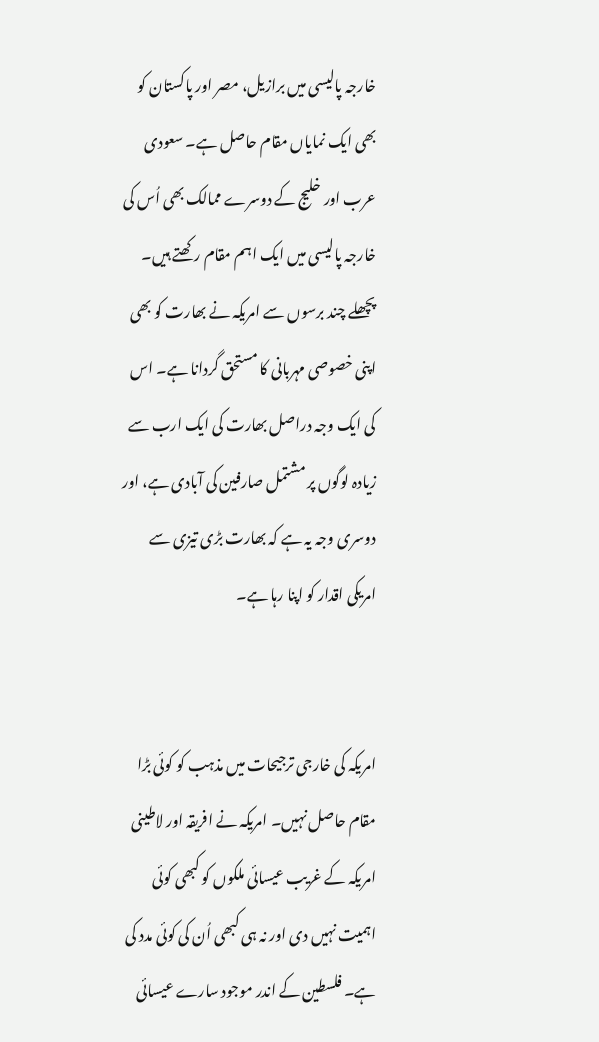خارجہ پالیسی میں برازیل، مصر اور پاکستان کو بھی ایک نمایاں مقام حاصل ہے۔ سعودی عرب اور خلیج کے دوسرے ممالک بھی اُس کی خارجہ پالیسی میں ایک اہم مقام رکھتے ہیں۔ پچھلے چند برسوں سے امریکہ نے بھارت کو بھی اپنی خصوصی مہربانی کا مستحق گردانا ہے۔ اس کی ایک وجہ دراصل بھارت کی ایک ارب سے زیادہ لوگوں پر مشتمل صارفین کی آبادی ہے، اور دوسری وجہ یہ ہے کہ بھارت بڑی تیزی سے امریکی اقدار کو اپنا رہا ہے۔


امریکہ کی خارجی ترجیحات میں مذہب کو کوئی بڑا مقام حاصل نہیں۔ امریکہ نے افریقہ اور لاطینی امریکہ کے غریب عیسائی ملکوں کو کبھی کوئی اہمیت نہیں دی اور نہ ہی کبھی اُن کی کوئی مدد کی ہے۔ فلسطین کے اندر موجود سارے عیسائی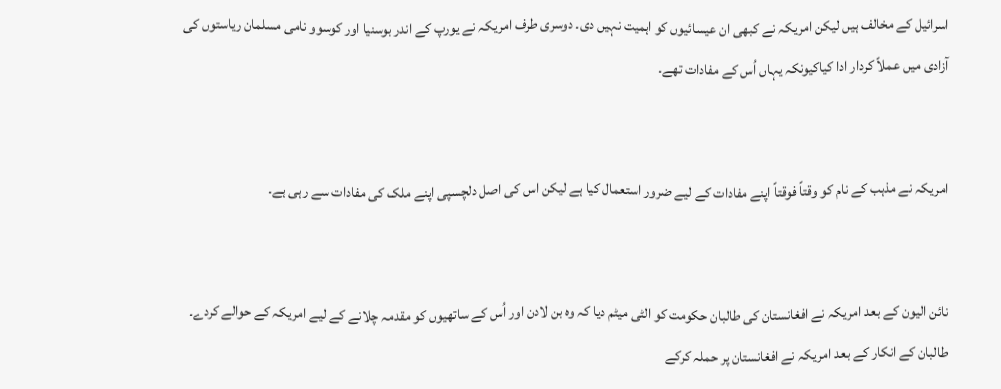اسرائیل کے مخالف ہیں لیکن امریکہ نے کبھی ان عیسائیوں کو اہمیت نہیں دی۔ دوسری طرف امریکہ نے یورپ کے اندر بوسنیا اور کوسوو نامی مسلمان ریاستوں کی آزادی میں عملاً کردار ادا کیاکیونکہ یہاں اُس کے مفادات تھے۔


امریکہ نے مذہب کے نام کو وقتاً فوقتاً اپنے مفادات کے لیے ضرور استعمال کیا ہے لیکن اس کی اصل دلچسپی اپنے ملک کی مفادات سے رہی ہے۔


نائن الیون کے بعد امریکہ نے افغانستان کی طالبان حکومت کو الٹی میٹم دیا کہ وہ بن لادن اور اُس کے ساتھیوں کو مقدمہ چلانے کے لیے امریکہ کے حوالے کردے۔ طالبان کے انکار کے بعد امریکہ نے افغانستان پر حملہ کرکے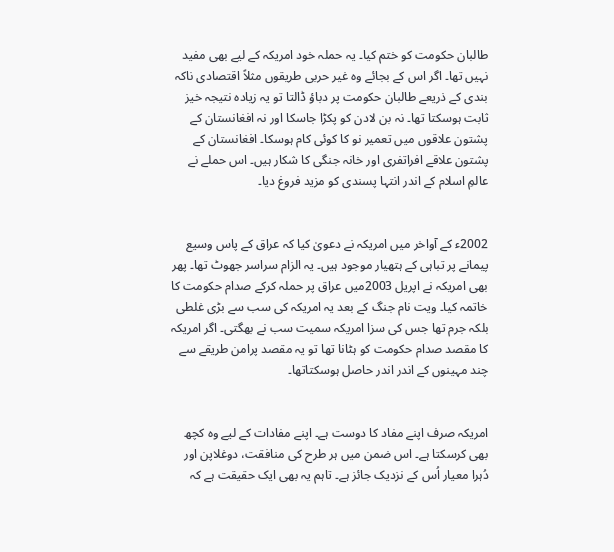طالبان حکومت کو ختم کیا۔ یہ حملہ خود امریکہ کے لیے بھی مفید نہیں تھا۔ اگر اس کے بجائے وہ غیر حربی طریقوں مثلاً اقتصادی ناکہ بندی کے ذریعے طالبان حکومت پر دباؤ ڈالتا تو یہ زیادہ نتیجہ خیز ثابت ہوسکتا تھا۔ نہ بن لادن کو پکڑا جاسکا اور نہ افغانستان کے پشتون علاقوں میں تعمیر نو کا کوئی کام ہوسکا۔ افغانستان کے پشتون علاقے افراتفری اور خانہ جنگی کا شکار ہیں۔ اس حملے نے عالمِ اسلام کے اندر انتہا پسندی کو مزید فروغ دیا۔


2002ء کے آواخر میں امریکہ نے دعویٰ کیا کہ عراق کے پاس وسیع پیمانے پر تباہی کے ہتھیار موجود ہیں۔ یہ الزام سراسر جھوٹ تھا۔ پھر بھی امریکہ نے اپریل 2003میں عراق پر حملہ کرکے صدام حکومت کا خاتمہ کیا۔ ویت نام جنگ کے بعد یہ امریکہ کی سب سے بڑی غلطی بلکہ جرم تھا جس کی سزا امریکہ سمیت سب نے بھگتی۔ اگر امریکہ کا مقصد صدام حکومت کو ہٹانا تھا تو یہ مقصد پرامن طریقے سے چند مہینوں کے اندر اندر حاصل ہوسکتاتھا۔


امریکہ صرف اپنے مفاد کا دوست ہے۔ اپنے مفادات کے لیے وہ کچھ بھی کرسکتا ہے۔ اس ضمن میں ہر طرح کی منافقت، دوغلاپن اور دُہرا معیار اُس کے نزدیک جائز ہے۔ تاہم یہ بھی ایک حقیقت ہے کہ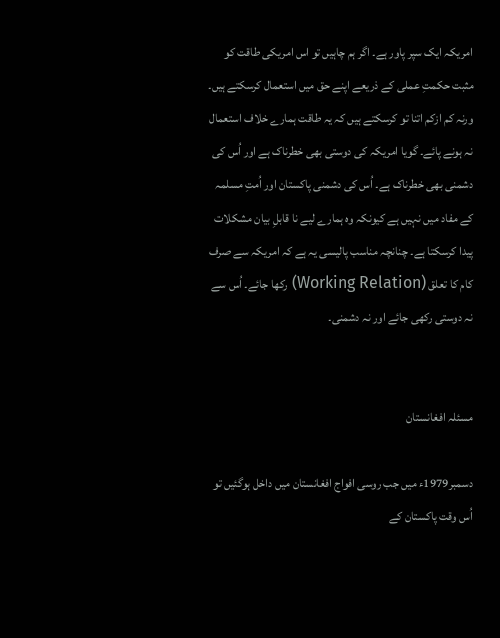امریکہ ایک سپر پاور ہے۔ اگر ہم چاہیں تو اس امریکی طاقت کو مثبت حکمتِ عملی کے ذریعے اپنے حق میں استعمال کرسکتے ہیں۔ ورنہ کم ازکم اتنا تو کرسکتے ہیں کہ یہ طاقت ہمارے خلاف استعمال نہ ہونے پائے۔ گویا امریکہ کی دوستی بھی خطرناک ہے اور اُس کی دشمنی بھی خطرناک ہے۔ اُس کی دشمنی پاکستان اور اُمتِ مسلمہ کے مفاد میں نہیں ہے کیونکہ وہ ہمارے لیے نا قابلِ بیان مشکلات پیدا کرسکتا ہے۔ چنانچہ مناسب پالیسی یہ ہے کہ امریکہ سے صرف کام کا تعلق (Working Relation) رکھا جائے۔ اُس سے نہ دوستی رکھی جائے اور نہ دشمنی۔


مسئلہ افغانستان

دسمبر1979ء میں جب روسی افواج افغانستان میں داخل ہوگئیں تو اُس وقت پاکستان کے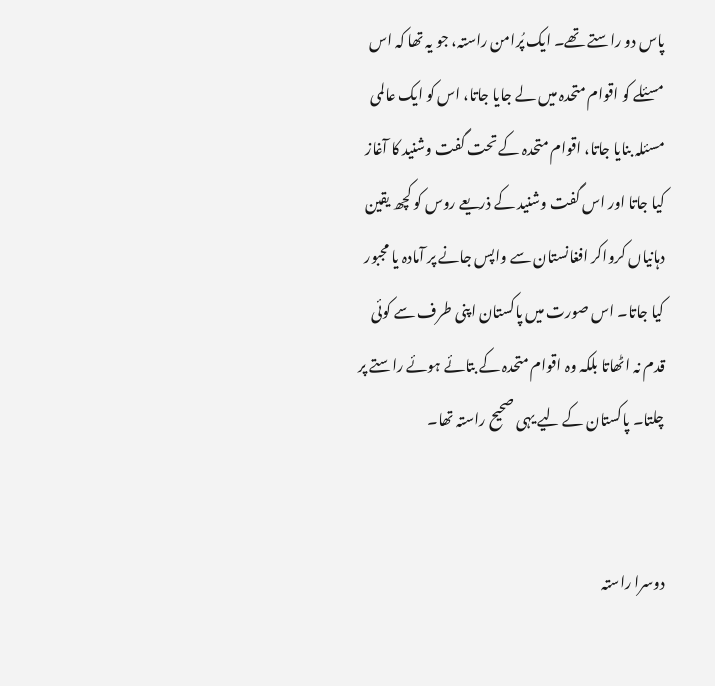پاس دو راستے تھے۔ ایک پُرامن راستہ، جو یہ تھا کہ اس مسئلے کو اقوام متحدہ میں لے جایا جاتا، اس کو ایک عالمی مسئلہ بنایا جاتا، اقوام متحدہ کے تحت گفت وشنید کا آغاز کیا جاتا اور اس گفت وشنید کے ذریعے روس کو کچھ یقین دہانیاں کرواکر افغانستان سے واپس جانے پر آمادہ یا مجبور کیا جاتا۔ اس صورت میں پاکستان اپنی طرف سے کوئی قدم نہ اٹھاتا بلکہ وہ اقوام متحدہ کے بتائے ہوئے راستے پر چلتا۔ پاکستان کے لیے یہی صحیح راستہ تھا۔


دوسرا راستہ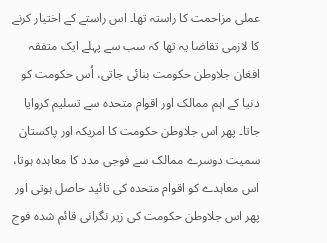عملی مزاحمت کا راستہ تھا۔ اس راستے کے اختیار کرنے کا لازمی تقاضا یہ تھا کہ سب سے پہلے ایک متفقہ افغان جلاوطن حکومت بنائی جاتی، اُس حکومت کو دنیا کے اہم ممالک اور اقوام متحدہ سے تسلیم کروایا جاتا۔ پھر اس جلاوطن حکومت کا امریکہ اور پاکستان سمیت دوسرے ممالک سے فوجی مدد کا معاہدہ ہوتا، اس معاہدے کو اقوام متحدہ کی تائید حاصل ہوتی اور پھر اس جلاوطن حکومت کی زیر نگرانی قائم شدہ فوج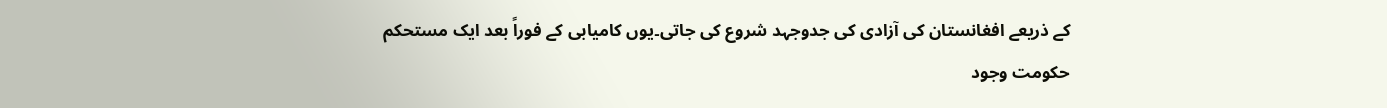کے ذریعے افغانستان کی آزادی کی جدوجہد شروع کی جاتی۔یوں کامیابی کے فوراً بعد ایک مستحکم حکومت وجود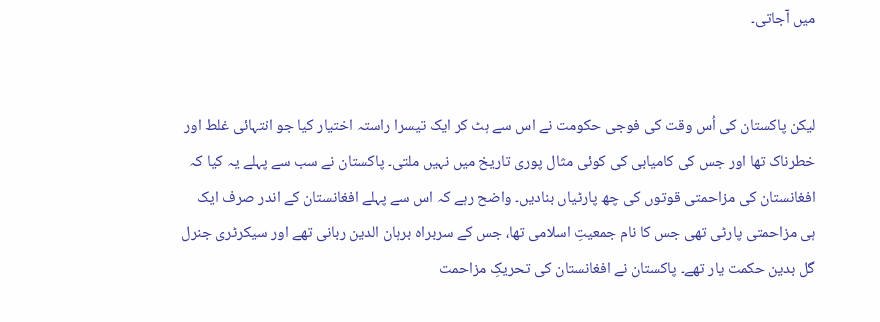میں آجاتی۔


لیکن پاکستان کی اُس وقت کی فوجی حکومت نے اس سے ہٹ کر ایک تیسرا راستہ اختیار کیا جو انتہائی غلط اور خطرناک تھا اور جس کی کامیابی کی کوئی مثال پوری تاریخ میں نہیں ملتی۔ پاکستان نے سب سے پہلے یہ کیا کہ افغانستان کی مزاحمتی قوتوں کی چھ پارٹیاں بنادیں۔ واضح رہے کہ اس سے پہلے افغانستان کے اندر صرف ایک ہی مزاحمتی پارٹی تھی جس کا نام جمعیتِ اسلامی تھا، جس کے سربراہ برہان الدین ربانی تھے اور سیکرٹری جنرل گل بدین حکمت یار تھے۔ پاکستان نے افغانستان کی تحریکِ مزاحمت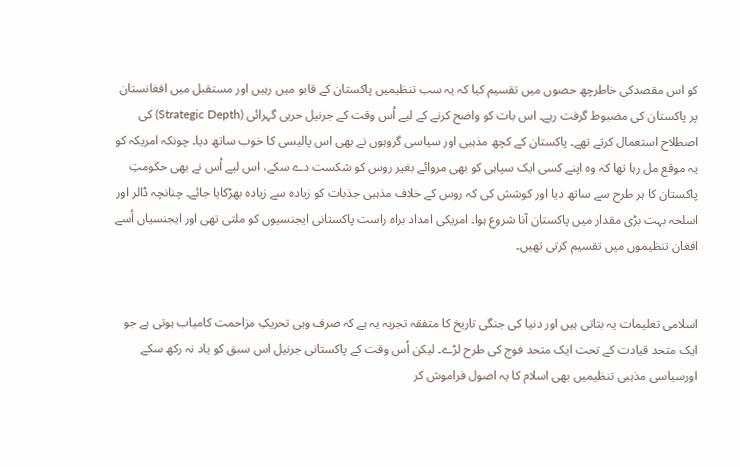کو اس مقصدکی خاطرچھ حصوں میں تقسیم کیا کہ یہ سب تنظیمیں پاکستان کے قابو میں رہیں اور مستقبل میں افغانستان پر پاکستان کی مضبوط گرفت رہے۔ اس بات کو واضح کرنے کے لیے اُس وقت کے جرنیل حربی گہرائی (Strategic Depth) کی اصطلاح استعمال کرتے تھے۔ پاکستان کے کچھ مذہبی اور سیاسی گروہوں نے بھی اس پالیسی کا خوب ساتھ دیا۔ چونکہ امریکہ کو یہ موقع مل رہا تھا کہ وہ اپنے کسی ایک سپاہی کو بھی مروائے بغیر روس کو شکست دے سکے، اس لیے اُس نے بھی حکومتِ پاکستان کا ہر طرح سے ساتھ دیا اور کوشش کی کہ روس کے خلاف مذہبی جذبات کو زیادہ سے زیادہ بھڑکایا جائے۔ چنانچہ ڈالر اور اسلحہ بہت بڑی مقدار میں پاکستان آنا شروع ہوا۔ امریکی امداد براہ راست پاکستانی ایجنسیوں کو ملتی تھی اور ایجنسیاں اُسے افغان تنظیموں میں تقسیم کرتی تھیں۔


اسلامی تعلیمات یہ بتاتی ہیں اور دنیا کی جنگی تاریخ کا متفقہ تجربہ یہ ہے کہ صرف وہی تحریکِ مزاحمت کامیاب ہوتی ہے جو ایک متحد قیادت کے تحت ایک متحد فوج کی طرح لڑے۔ لیکن اُس وقت کے پاکستانی جرنیل اس سبق کو یاد نہ رکھ سکے اورسیاسی مذہبی تنظیمیں بھی اسلام کا یہ اصول فراموش کر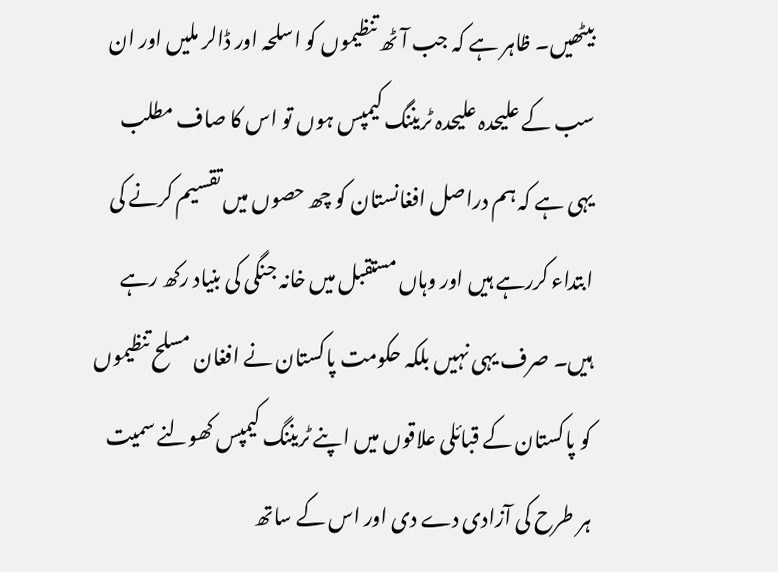بیٹھیں۔ ظاہر ہے کہ جب آٹھ تنظیموں کو اسلحہ اور ڈالر ملیں اور ان سب کے علیحدہ علیحدہ ٹریننگ کیمپس ہوں تو اس کا صاف مطلب یہی ہے کہ ہم دراصل افغانستان کو چھ حصوں میں تقسیم کرنے کی ابتداء کررہے ہیں اور وہاں مستقبل میں خانہ جنگی کی بنیاد رکھ رہے ہیں۔ صرف یہی نہیں بلکہ حکومت پاکستان نے افغان مسلح تنظیموں کو پاکستان کے قبائلی علاقوں میں اپنے ٹریننگ کیمپس کھولنے سمیت ہر طرح کی آزادی دے دی اور اس کے ساتھ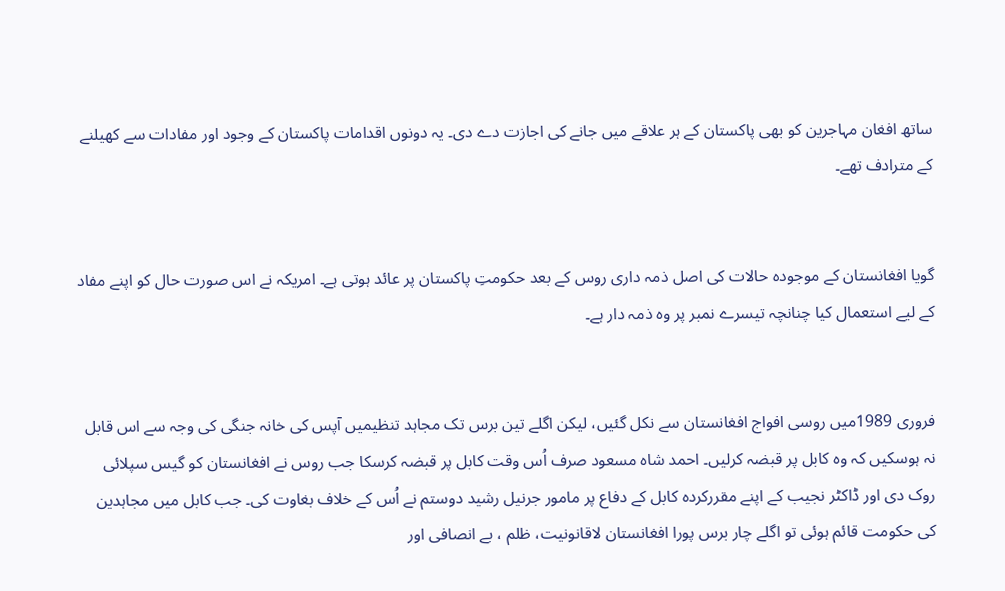ساتھ افغان مہاجرین کو بھی پاکستان کے ہر علاقے میں جانے کی اجازت دے دی۔ یہ دونوں اقدامات پاکستان کے وجود اور مفادات سے کھیلنے کے مترادف تھے۔


گویا افغانستان کے موجودہ حالات کی اصل ذمہ داری روس کے بعد حکومتِ پاکستان پر عائد ہوتی ہے۔ امریکہ نے اس صورت حال کو اپنے مفاد کے لیے استعمال کیا چنانچہ تیسرے نمبر پر وہ ذمہ دار ہے۔


فروری 1989میں روسی افواج افغانستان سے نکل گئیں، لیکن اگلے تین برس تک مجاہد تنظیمیں آپس کی خانہ جنگی کی وجہ سے اس قابل نہ ہوسکیں کہ وہ کابل پر قبضہ کرلیں۔ احمد شاہ مسعود صرف اُس وقت کابل پر قبضہ کرسکا جب روس نے افغانستان کو گیس سپلائی روک دی اور ڈاکٹر نجیب کے اپنے مقررکردہ کابل کے دفاع پر مامور جرنیل رشید دوستم نے اُس کے خلاف بغاوت کی۔ جب کابل میں مجاہدین کی حکومت قائم ہوئی تو اگلے چار برس پورا افغانستان لاقانونیت، ظلم ، بے انصافی اور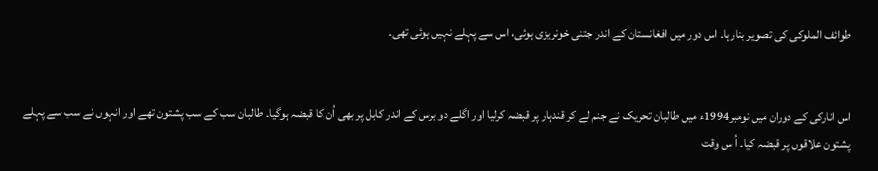طوائف الملوکی کی تصویر بنارہا۔ اس دور میں افغانستان کے اندر جتنی خونریزی ہوئی، اس سے پہلے نہیں ہوئی تھی۔


اس انارکی کے دوران میں نومبر1994ء میں طالبان تحریک نے جنم لے کر قندہار پر قبضہ کرلیا اور اگلے دو برس کے اندر کابل پر بھی اُن کا قبضہ ہوگیا۔ طالبان سب کے سب پشتون تھے اور انہوں نے سب سے پہلے پشتون علاقوں پر قبضہ کیا۔ اُ س وقت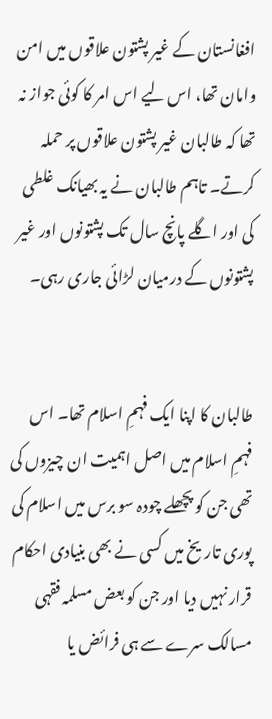افغانستان کے غیر پشتون علاقوں میں امن وامان تھا، اس لیے اس امر کا کوئی جواز نہ تھا کہ طالبان غیر پشتون علاقوں پر حملہ کرتے۔ تاہم طالبان نے یہ بھیانک غلطی کی اور اگلے پانچ سال تک پشتونوں اور غیر پشتونوں کے درمیان لڑائی جاری رہی۔


طالبان کا اپنا ایک فہمِ اسلام تھا۔ اس فہمِ اسلام میں اصل اہمیت ان چیزوں کی تھی جن کو پچھلے چودہ سو برس میں اسلام کی پوری تاریخ میں کسی نے بھی بنیادی احکام قرار نہیں دیا اور جن کو بعض مسلمہ فقہی مسالک سرے سے ہی فرائض یا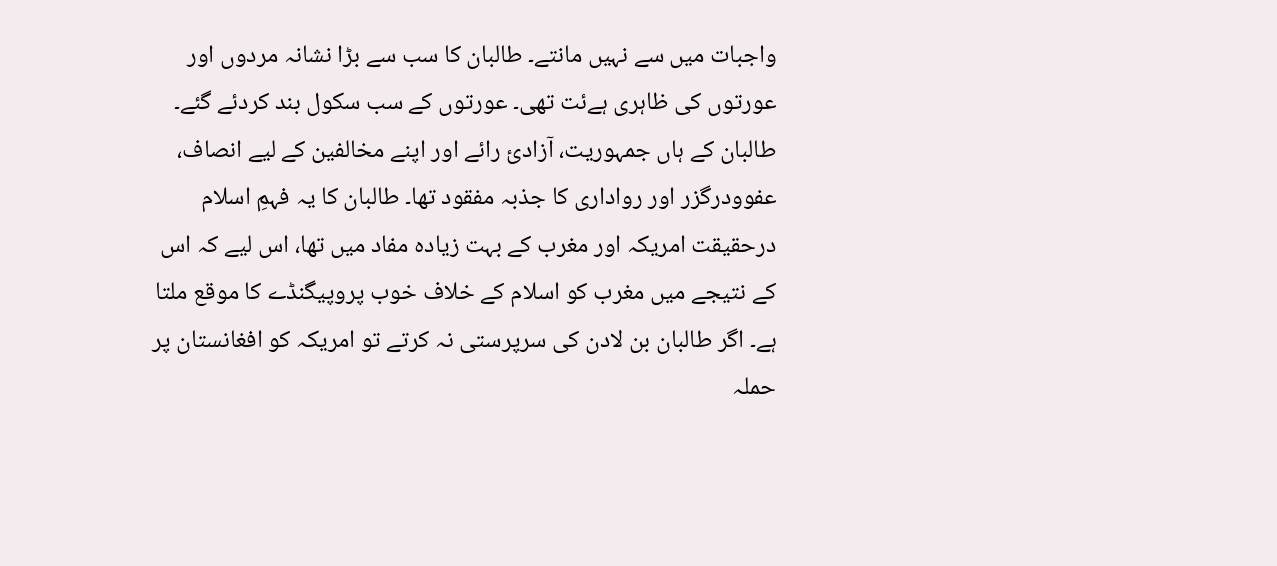واجبات میں سے نہیں مانتے۔ طالبان کا سب سے بڑا نشانہ مردوں اور عورتوں کی ظاہری ہےئت تھی۔ عورتوں کے سب سکول بند کردئے گئے۔ طالبان کے ہاں جمہوریت، آزادئ رائے اور اپنے مخالفین کے لیے انصاف، عفوودرگزر اور رواداری کا جذبہ مفقود تھا۔ طالبان کا یہ فہمِ اسلام درحقیقت امریکہ اور مغرب کے بہت زیادہ مفاد میں تھا، اس لیے کہ اس کے نتیجے میں مغرب کو اسلام کے خلاف خوب پروپیگنڈے کا موقع ملتا ہے۔ اگر طالبان بن لادن کی سرپرستی نہ کرتے تو امریکہ کو افغانستان پر حملہ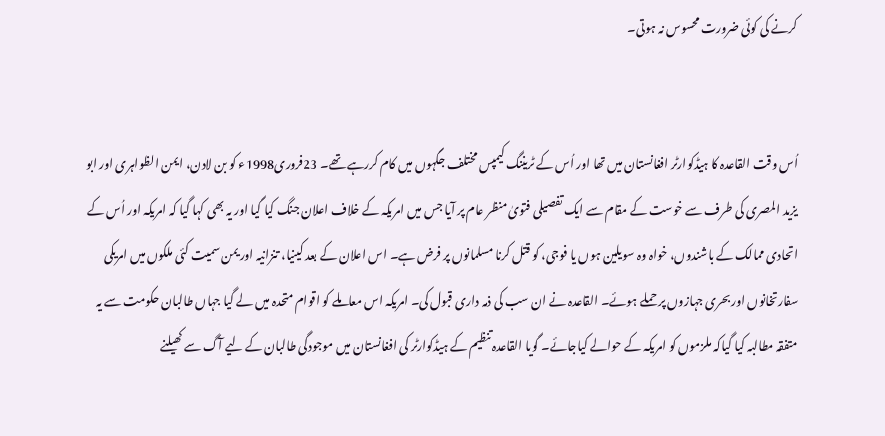کرنے کی کوئی ضرورت محسوس نہ ہوتی۔


اُس وقت القاعدہ کا ہیڈکوارٹر افغانستان میں تھا اور اُس کے ٹریننگ کیمپس مختلف جگہوں میں کام کررہے تھے۔ 23فروری1998ء کو بن لادن، ایمن الظواہری اور ابو یزید المصری کی طرف سے خوست کے مقام سے ایک تفصیلی فتویٰ منظر عام پر آیا جس میں امریکہ کے خلاف اعلان جنگ کیا گیا اور یہ بھی کہا گیا کہ امریکہ اور اُس کے اتحادی ممالک کے باشندوں، خواہ وہ سویلین ہوں یا فوجی، کو قتل کرنا مسلمانوں پر فرض ہے۔ اس اعلان کے بعد کینیا، تنزانیہ اور یمن سمیت کئی ملکوں میں امریکی سفارتخانوں اور بحری جہازوں پر حملے ہوئے۔ القاعدہ نے ان سب کی ذمہ داری قبول کی۔ امریکہ اس معاملے کو اقوام متحدہ میں لے گیا جہاں طالبان حکومت سے یہ متفقہ مطالبہ کیا گیاکہ ملزموں کو امریکہ کے حوالے کیاجائے۔ گویا القاعدہ تنظیم کے ہیڈکوارٹر کی افغانستان میں موجودگی طالبان کے لیے آگ سے کھیلنے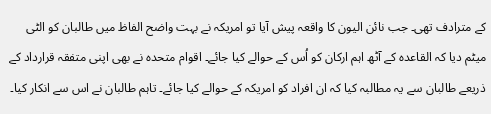کے مترادف تھی۔ جب نائن الیون کا واقعہ پیش آیا تو امریکہ نے بہت واضح الفاظ میں طالبان کو الٹی میٹم دیا کہ القاعدہ کے آٹھ اہم ارکان کو اُس کے حوالے کیا جائے۔ اقوام متحدہ نے بھی اپنی متفقہ قرارداد کے ذریعے طالبان سے یہ مطالبہ کیا کہ ان افراد کو امریکہ کے حوالے کیا جائے۔ تاہم طالبان نے اس سے انکار کیا۔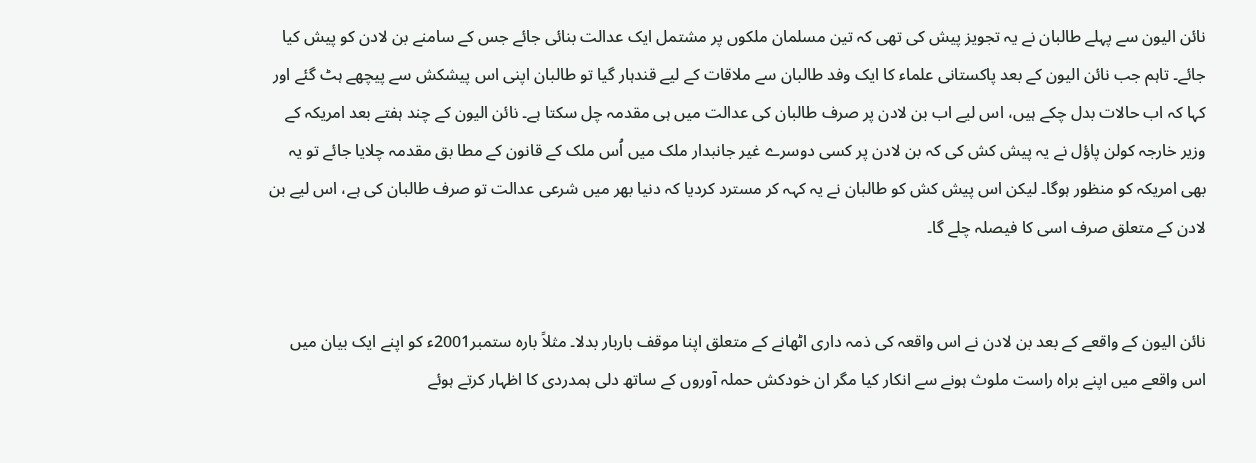نائن الیون سے پہلے طالبان نے یہ تجویز پیش کی تھی کہ تین مسلمان ملکوں پر مشتمل ایک عدالت بنائی جائے جس کے سامنے بن لادن کو پیش کیا جائے۔ تاہم جب نائن الیون کے بعد پاکستانی علماء کا ایک وفد طالبان سے ملاقات کے لیے قندہار گیا تو طالبان اپنی اس پیشکش سے پیچھے ہٹ گئے اور کہا کہ اب حالات بدل چکے ہیں، اس لیے اب بن لادن پر صرف طالبان کی عدالت میں ہی مقدمہ چل سکتا ہے۔ نائن الیون کے چند ہفتے بعد امریکہ کے وزیر خارجہ کولن پاؤل نے یہ پیش کش کی کہ بن لادن پر کسی دوسرے غیر جانبدار ملک میں اُس ملک کے قانون کے مطا بق مقدمہ چلایا جائے تو یہ بھی امریکہ کو منظور ہوگا۔ لیکن اس پیش کش کو طالبان نے یہ کہہ کر مسترد کردیا کہ دنیا بھر میں شرعی عدالت تو صرف طالبان کی ہے، اس لیے بن لادن کے متعلق صرف اسی کا فیصلہ چلے گا۔


نائن الیون کے واقعے کے بعد بن لادن نے اس واقعہ کی ذمہ داری اٹھانے کے متعلق اپنا موقف باربار بدلا۔ مثلاً بارہ ستمبر2001ء کو اپنے ایک بیان میں اس واقعے میں اپنے براہ راست ملوث ہونے سے انکار کیا مگر ان خودکش حملہ آوروں کے ساتھ دلی ہمدردی کا اظہار کرتے ہوئے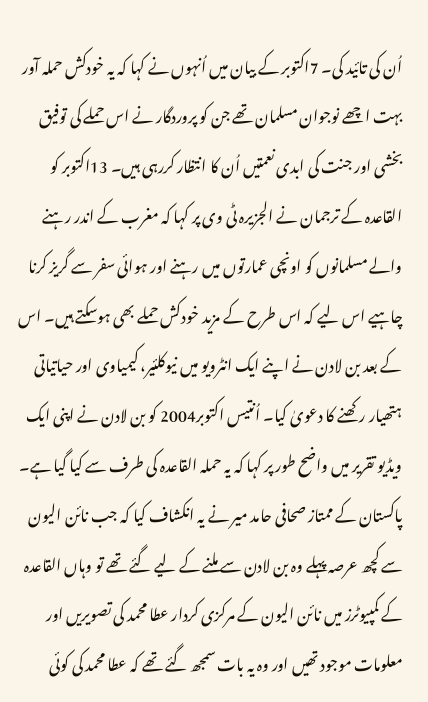اُن کی تائید کی۔ 7اکتوبر کے بیان میں اُنہوں نے کہا کہ یہ خودکش حملہ آور بہت اچھے نوجوان مسلمان تھے جن کو پروردگار نے اس حملے کی توفیق بخشی اور جنت کی ابدی نعمتیں اُن کا انتظار کررہی ہیں۔ 13اکتوبر کو القاعدہ کے ترجمان نے الجزیرہ ٹی وی پر کہا کہ مغرب کے اندر رہنے والے مسلمانوں کو اونچی عمارتوں میں رہنے اور ہوائی سفر سے گریز کرنا چاہیے اس لیے کہ اس طرح کے مزید خودکش حملے بھی ہوسکتے ہیں۔ اس کے بعد بن لادن نے اپنے ایک انٹرویو میں نیوکلئیر، کیمیاوی اور حیاتیاتی ہتھیار رکھنے کا دعویٰ کیا۔ اُنتیس اکتوبر2004 کو بن لادن نے اپنی ایک ویڈیو تقریر میں واضح طور پر کہا کہ یہ حملہ القاعدہ کی طرف سے کیا گیا ہے۔ پاکستان کے ممتاز صحافی حامد میر نے یہ انکشاف کیا کہ جب نائن الیون سے کچھ عرصہ پہلے وہ بن لادن سے ملنے کے لیے گئے تھے تو وہاں القاعدہ کے کمپیوٹرز میں نائن الیون کے مرکزی کردار عطا محمد کی تصویریں اور معلومات موجود تھیں اور وہ یہ بات سمجھ گئے تھے کہ عطا محمد کی کوئی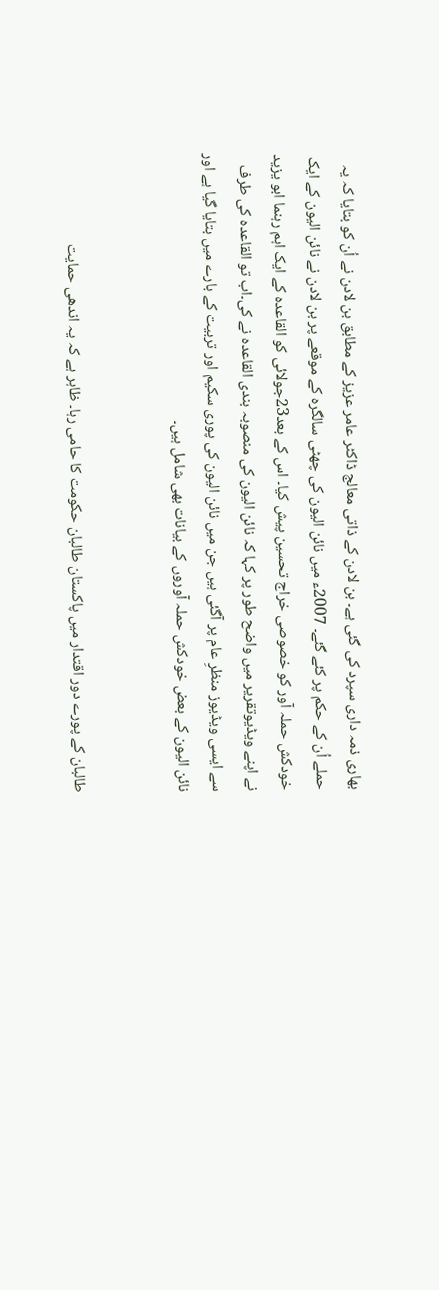بھاری ذمہ داری سپرد کی گئی ہے۔ بن لادن کے ذاتی معالج ڈاکٹر عامر عزیز کے مطابق بن لادن نے اُن کو بتایا کہ یہ حملے اُن کے حکم پر کئے گئے۔ 2007ء میں نائن الیون کی چھٹی سالگرہ کے موقعے پر بن لادن نے نائن الیون کے ایک خودکش حملہ آور کو خصوصی خراج تحسین پیش کیا۔ اس کے بعد23جولائی کو القاعدہ کے ایک اہم رہنما ابو یزید نے اپنے ویڈیوتقریر میں واضح طور پر کہا کہ نائن الیون کی منصوبہ بندی القاعدہ نے کی۔اب تو القاعدہ کی طرف سے ایسی ویڈیوز منظرِ عام پر آگئی ہیں جن میں نائن الیون کی پوری سکیم اور تربیت کے بارے میں بتایا گیا ہے اور نائن الیون کے بعض خودکش حملہ آوروں کے بیانات بھی شامل ہیں۔


طالبان کے پورے دور اقتدار میں پاکستان طالبان حکومت کا حامی رہا۔ ظاہر ہے کہ یہ اندھی حمایت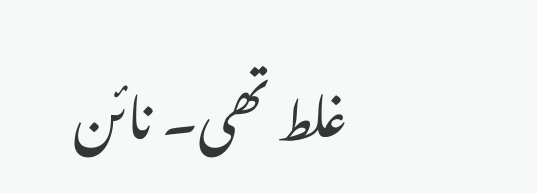غلط تھی۔ نائن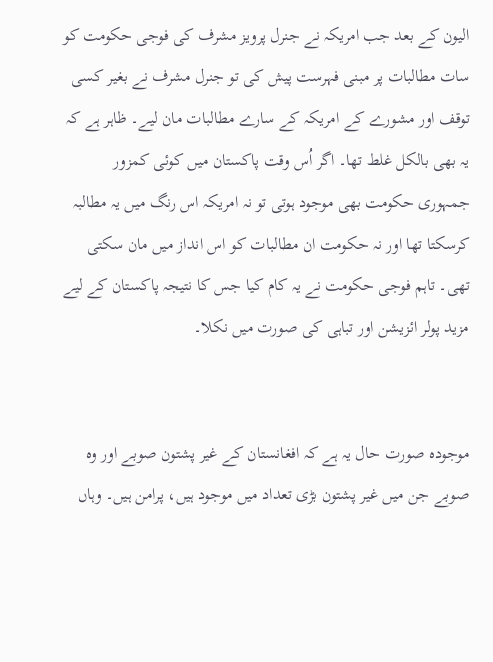الیون کے بعد جب امریکہ نے جنرل پرویز مشرف کی فوجی حکومت کو سات مطالبات پر مبنی فہرست پیش کی تو جنرل مشرف نے بغیر کسی توقف اور مشورے کے امریکہ کے سارے مطالبات مان لیے۔ ظاہر ہے کہ یہ بھی بالکل غلط تھا۔ اگر اُس وقت پاکستان میں کوئی کمزور جمہوری حکومت بھی موجود ہوتی تو نہ امریکہ اس رنگ میں یہ مطالبہ کرسکتا تھا اور نہ حکومت ان مطالبات کو اس انداز میں مان سکتی تھی۔ تاہم فوجی حکومت نے یہ کام کیا جس کا نتیجہ پاکستان کے لیے مزید پولر ائزیشن اور تباہی کی صورت میں نکلا۔


موجودہ صورت حال یہ ہے کہ افغانستان کے غیر پشتون صوبے اور وہ صوبے جن میں غیر پشتون بڑی تعداد میں موجود ہیں، پرامن ہیں۔ وہاں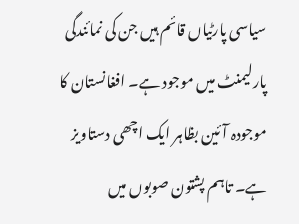سیاسی پارٹیاں قائم ہیں جن کی نمائندگی پارلیمنٹ میں موجود ہے۔ افغانستان کا موجودہ آئین بظاہر ایک اچھی دستاویز ہے۔ تاہم پشتون صوبوں میں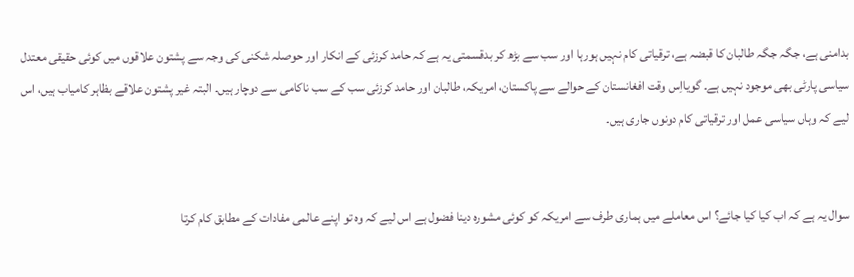بدامنی ہے، جگہ جگہ طالبان کا قبضہ ہے، ترقیاتی کام نہیں ہورہا اور سب سے بڑھ کر بدقسمتی یہ ہے کہ حامد کرزئی کے انکار اور حوصلہ شکنی کی وجہ سے پشتون علاقوں میں کوئی حقیقی معتدل سیاسی پارٹی بھی موجود نہیں ہے۔ گویااِس وقت افغانستان کے حوالے سے پاکستان، امریکہ، طالبان اور حامد کرزئی سب کے سب ناکامی سے دوچار ہیں۔ البتہ غیر پشتون علاقے بظاہر کامیاب ہیں، اس لیے کہ وہاں سیاسی عمل اور ترقیاتی کام دونوں جاری ہیں۔


سوال یہ ہے کہ اب کیا کیا جائے؟ اس معاملے میں ہماری طرف سے امریکہ کو کوئی مشورہ دینا فضول ہے اس لیے کہ وہ تو اپنے عالمی مفادات کے مطابق کام کرتا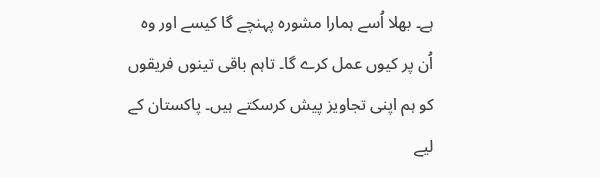ہے۔ بھلا اُسے ہمارا مشورہ پہنچے گا کیسے اور وہ اُن پر کیوں عمل کرے گا۔ تاہم باقی تینوں فریقوں کو ہم اپنی تجاویز پیش کرسکتے ہیں۔ پاکستان کے لیے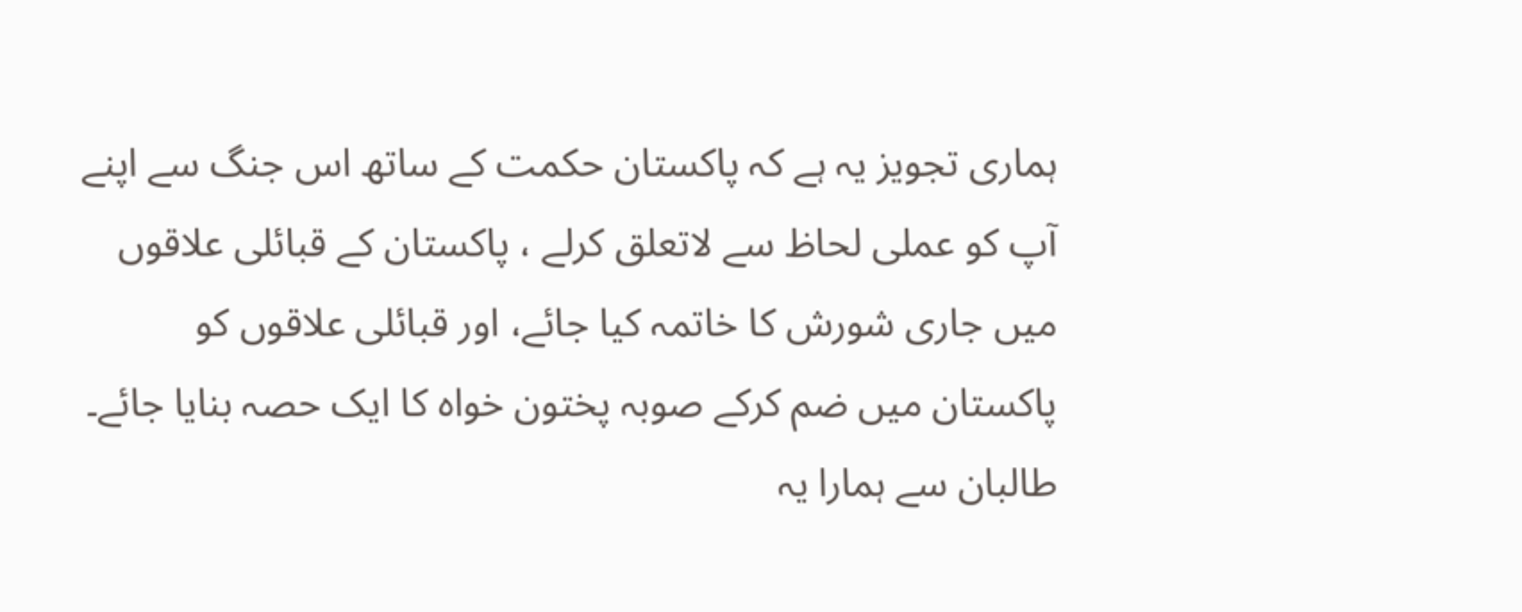ہماری تجویز یہ ہے کہ پاکستان حکمت کے ساتھ اس جنگ سے اپنے آپ کو عملی لحاظ سے لاتعلق کرلے ، پاکستان کے قبائلی علاقوں میں جاری شورش کا خاتمہ کیا جائے، اور قبائلی علاقوں کو پاکستان میں ضم کرکے صوبہ پختون خواہ کا ایک حصہ بنایا جائے۔ طالبان سے ہمارا یہ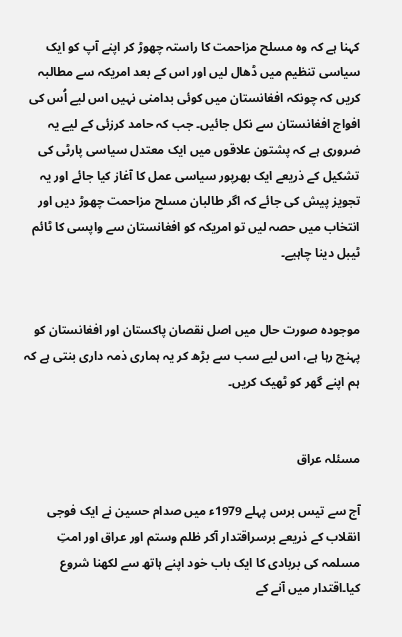کہنا ہے کہ وہ مسلح مزاحمت کا راستہ چھوڑ کر اپنے آپ کو ایک سیاسی تنظیم میں ڈھال لیں اور اس کے بعد امریکہ سے مطالبہ کریں کہ چونکہ افغانستان میں کوئی بدامنی نہیں اس لیے اُس کی افواج افغانستان سے نکل جائیں۔ جب کہ حامد کرزئی کے لیے یہ ضروری ہے کہ پشتون علاقوں میں ایک معتدل سیاسی پارٹی کی تشکیل کے ذریعے ایک بھرپور سیاسی عمل کا آغاز کیا جائے اور یہ تجویز پیش کی جائے کہ اگر طالبان مسلح مزاحمت چھوڑ دیں اور انتخاب میں حصہ لیں تو امریکہ کو افغانستان سے واپسی کا ٹائم ٹیبل دینا چاہیے۔


موجودہ صورت حال میں اصل نقصان پاکستان اور افغانستان کو پہنچ رہا ہے، اس لیے سب سے بڑھ کر یہ ہماری ذمہ داری بنتی ہے کہ ہم اپنے گھر کو ٹھیک کریں۔


مسئلہ عراق

آج سے تیس برس پہلے 1979ء میں صدام حسین نے ایک فوجی انقلاب کے ذریعے برسراقتدار آکر ظلم وستم اور عراق اور امتِ مسلمہ کی بربادی کا ایک باب خود اپنے ہاتھ سے لکھنا شروع کیا۔اقتدار میں آنے کے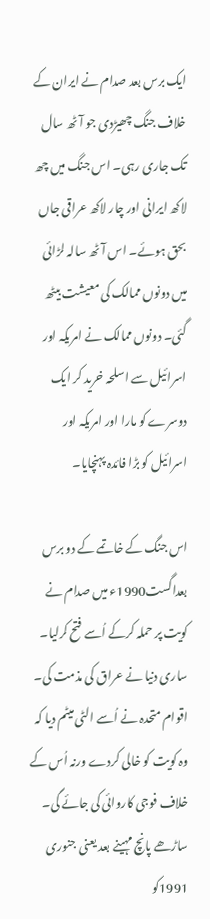ایک برس بعد صدام نے ایران کے خلاف جنگ چھیڑدی جو آٹھ سال تک جاری رہی۔ اس جنگ میں چھ لاکھ ایرانی اور چار لاکھ عراقی جاں بحق ہوئے۔ اس آٹھ سالہ لڑائی میں دونوں ممالک کی معیشت بیٹھ گئی۔ دونوں ممالک نے امریکہ اور اسرائیل سے اسلحہ خرید کر ایک دوسرے کو مارا اور امریکہ اور اسرائیل کو بڑا فائدہ پہنچایا۔

اس جنگ کے خاتمے کے دو برس بعداگست1990ء میں صدام نے کویت پر حملہ کرکے اُسے فتح کرلیا۔ ساری دنیا نے عراق کی مذمت کی۔ اقوام متحدہ نے اُسے الٹی میٹم دیا کہ وہ کویت کو خالی کردے ورنہ اُس کے خلاف فوجی کاروائی کی جائے گی۔ ساڑھے پانچ مہینے بعد یعنی جنوری 1991کو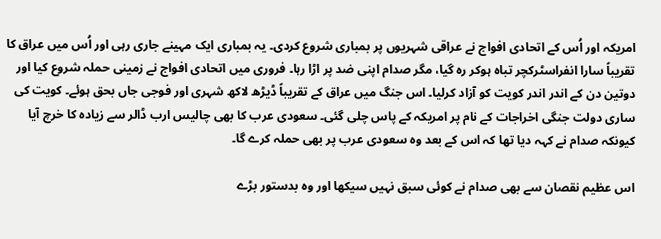امریکہ اور اُس کے اتحادی افواج نے عراقی شہریوں پر بمباری شروع کردی۔ یہ بمباری ایک مہینے جاری رہی اور اُس میں عراق کا تقریباً سارا انفراسٹرکچر تباہ ہوکر رہ گیا، مگر صدام اپنی ضد پر اڑا رہا۔ فروری میں اتحادی افواج نے زمینی حملہ شروع کیا اور دوتین دن کے اندر اندر کویت کو آزاد کرلیا۔ اس جنگ میں عراق کے تقریباً ڈیڑھ لاکھ شہری اور فوجی جاں بحق ہوئے۔ کویت کی ساری دولت جنگی اخراجات کے نام پر امریکہ کے پاس چلی گئی۔ سعودی عرب کا بھی چالیس ارب ڈالر سے زیادہ کا خرچ آیا کیونکہ صدام نے کہہ دیا تھا کہ اس کے بعد وہ سعودی عرب پر بھی حملہ کرے گا۔

اس عظیم نقصان سے بھی صدام نے کوئی سبق نہیں سیکھا اور وہ بدستور بڑے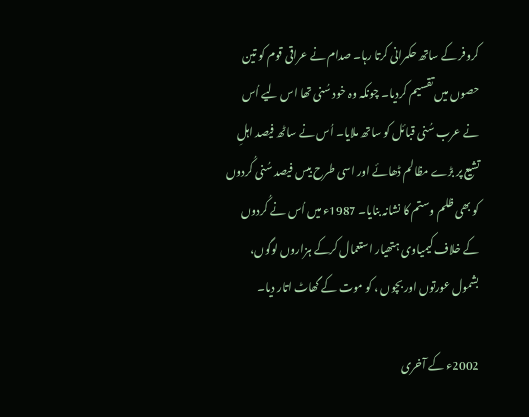کروفر کے ساتھ حکمرانی کرتا رہا۔ صدام نے عراقی قوم کو تین حصوں میں تقسیم کردیا۔ چونکہ وہ خود سُنی تھا اس لیے اُس نے عرب سُنی قبائل کو ساتھ ملایا۔ اُس نے ساٹھ فیصد اہلِ تشیع پر بڑے مظالم ڈھائے اور اسی طرح بیس فیصد سُنی کُردوں کو بھی ظلم وستم کا نشانہ بنایا۔ 1987ء میں اُس نے کُردوں کے خلاف کیمیاوی ہتھیار استعمال کرکے ہزاروں لوگوں، بشمول عورتوں اور بچوں ، کو موت کے گھاٹ اتار دیا۔

2002ء کے آخری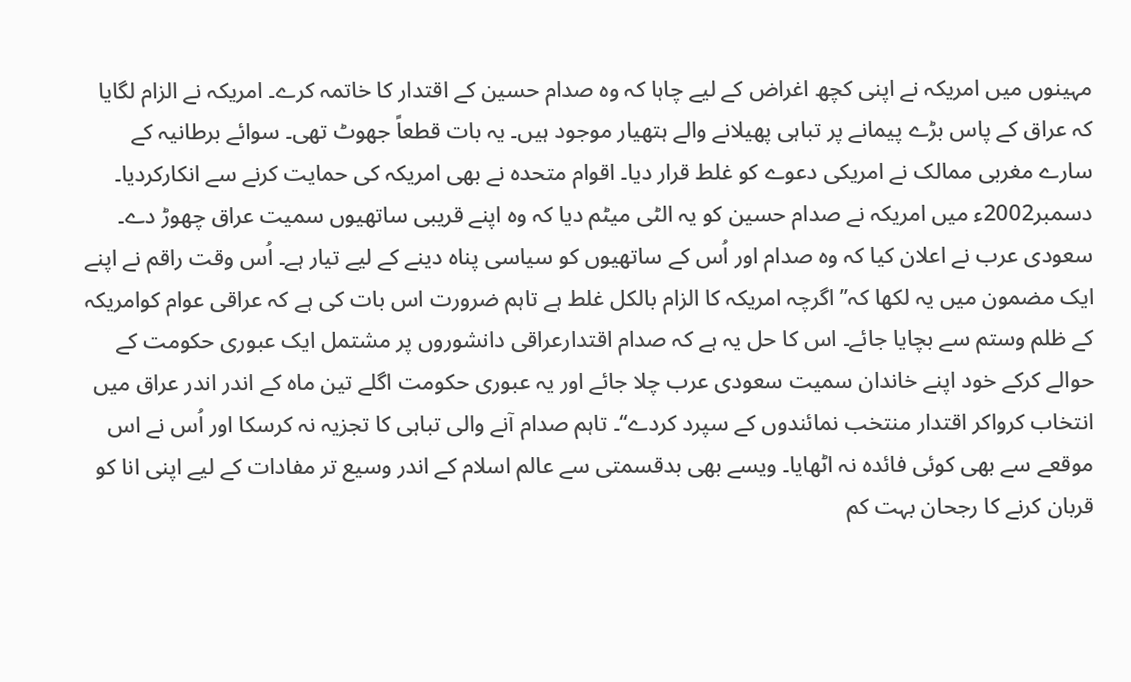مہینوں میں امریکہ نے اپنی کچھ اغراض کے لیے چاہا کہ وہ صدام حسین کے اقتدار کا خاتمہ کرے۔ امریکہ نے الزام لگایا کہ عراق کے پاس بڑے پیمانے پر تباہی پھیلانے والے ہتھیار موجود ہیں۔ یہ بات قطعاً جھوٹ تھی۔ سوائے برطانیہ کے سارے مغربی ممالک نے امریکی دعوے کو غلط قرار دیا۔ اقوام متحدہ نے بھی امریکہ کی حمایت کرنے سے انکارکردیا۔ دسمبر2002ء میں امریکہ نے صدام حسین کو یہ الٹی میٹم دیا کہ وہ اپنے قریبی ساتھیوں سمیت عراق چھوڑ دے۔ سعودی عرب نے اعلان کیا کہ وہ صدام اور اُس کے ساتھیوں کو سیاسی پناہ دینے کے لیے تیار ہے۔ اُس وقت راقم نے اپنے ایک مضمون میں یہ لکھا کہ’’ اگرچہ امریکہ کا الزام بالکل غلط ہے تاہم ضرورت اس بات کی ہے کہ عراقی عوام کوامریکہ کے ظلم وستم سے بچایا جائے۔ اس کا حل یہ ہے کہ صدام اقتدارعراقی دانشوروں پر مشتمل ایک عبوری حکومت کے حوالے کرکے خود اپنے خاندان سمیت سعودی عرب چلا جائے اور یہ عبوری حکومت اگلے تین ماہ کے اندر اندر عراق میں انتخاب کرواکر اقتدار منتخب نمائندوں کے سپرد کردے‘‘۔ تاہم صدام آنے والی تباہی کا تجزیہ نہ کرسکا اور اُس نے اس موقعے سے بھی کوئی فائدہ نہ اٹھایا۔ ویسے بھی بدقسمتی سے عالم اسلام کے اندر وسیع تر مفادات کے لیے اپنی انا کو قربان کرنے کا رجحان بہت کم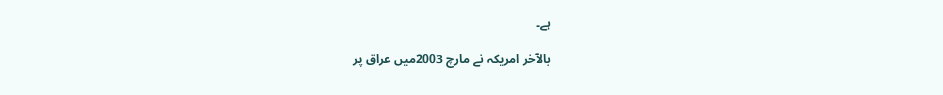ہے۔

بالآخر امریکہ نے مارچ 2003میں عراق پر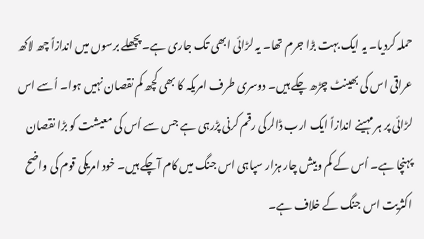حملہ کردیا۔ یہ ایک بہت بڑا جرم تھا۔ یہ لڑائی ابھی تک جاری ہے۔ پچھلے برسوں میں اندازاً چھ لاکھ عراقی اس کی بھینٹ چڑھ چکے ہیں۔ دوسری طرف امریکہ کا بھی کچھ کم نقصان نہیں ہوا۔ اُسے اس لڑائی پر ہر مہینے اندازاً ایک ارب ڈالرکی رقم کرنی پڑرہی ہے جس سے اُس کی معیشت کو بڑا نقصان پہنچا ہے۔ اُس کے کم وبیش چار ہزار سپاہی اس جنگ میں کام آچکے ہیں۔ خود امریکی قوم کی واضح اکثریت اس جنگ کے خلاف ہے۔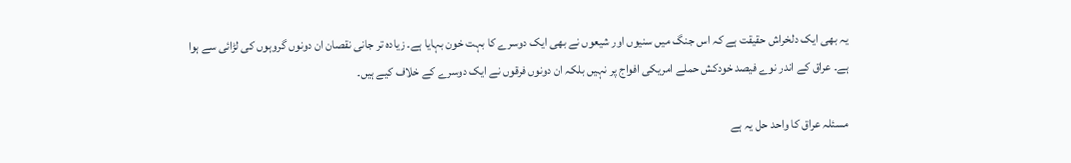یہ بھی ایک دلخراش حقیقت ہے کہ اس جنگ میں سنیوں اور شیعوں نے بھی ایک دوسرے کا بہت خون بہایا ہے۔ زیادہ تر جانی نقصان ان دونوں گروہوں کی لڑائی سے ہوا ہے۔ عراق کے اندر نوے فیصد خودکش حملے امریکی افواج پر نہیں بلکہ ان دونوں فرقوں نے ایک دوسرے کے خلاف کیے ہیں۔

مسئلہ عراق کا واحد حل یہ ہے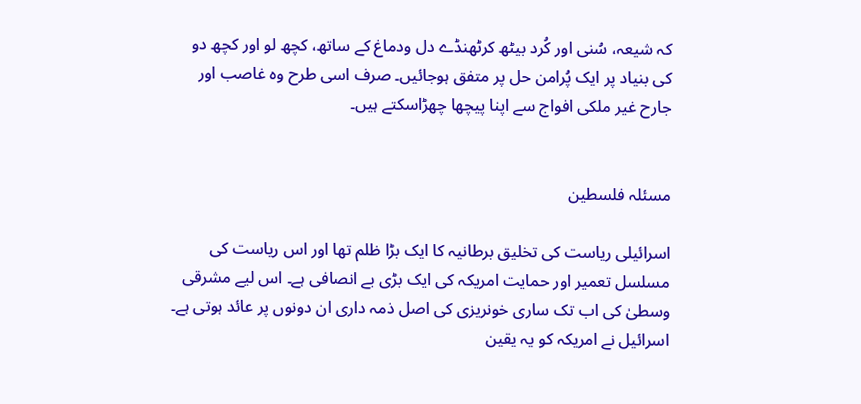کہ شیعہ، سُنی اور کُرد بیٹھ کرٹھنڈے دل ودماغ کے ساتھ، کچھ لو اور کچھ دو کی بنیاد پر ایک پُرامن حل پر متفق ہوجائیں۔ صرف اسی طرح وہ غاصب اور جارح غیر ملکی افواج سے اپنا پیچھا چھڑاسکتے ہیں۔


مسئلہ فلسطین

اسرائیلی ریاست کی تخلیق برطانیہ کا ایک بڑا ظلم تھا اور اس ریاست کی مسلسل تعمیر اور حمایت امریکہ کی ایک بڑی بے انصافی ہے۔ اس لیے مشرقی وسطیٰ کی اب تک ساری خونریزی کی اصل ذمہ داری ان دونوں پر عائد ہوتی ہے۔ اسرائیل نے امریکہ کو یہ یقین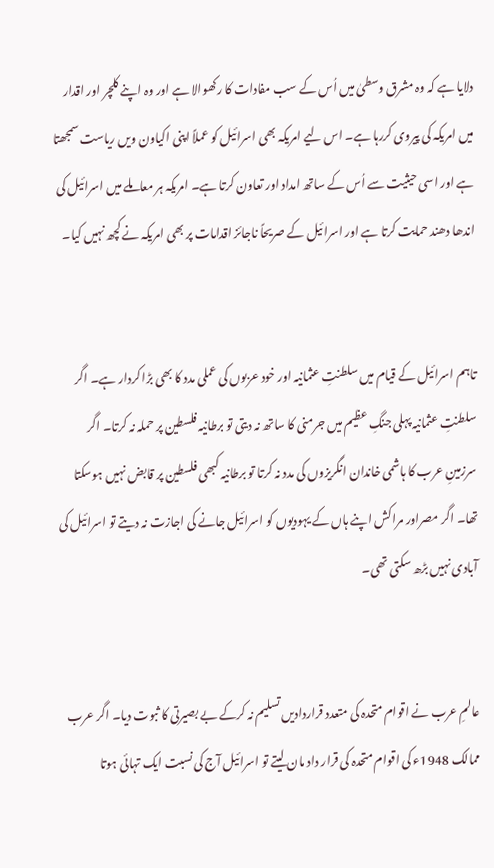دلایا ہے کہ وہ مشرق وسطیٰ میں اُس کے سب مفادات کا رکھوالا ہے اور وہ اپنے کلچر اور اقدار میں امریکہ کی پیروی کررہا ہے۔ اس لیے امریکہ بھی اسرائیل کو عملاً اپنی اکیاون ویں ریاست سمجھتا ہے اور اسی حیثیت سے اُس کے ساتھ امداد اور تعاون کرتا ہے۔ امریکہ ہر معاملے میں اسرائیل کی اندھا دھند حمایت کرتا ہے اور اسرائیل کے صریحاً ناجائز اقدامات پر بھی امریکہ نے کچھ نہیں کیا۔


تاہم اسرائیل کے قیام میں سلطنتِ عثمانیہ اور خود عربوں کی عملی مدد کا بھی بڑا کردار ہے۔ اگر سلطنتِ عثمانیہ پہلی جنگِ عظیم میں جرمنی کا ساتھ نہ دیتی تو برطانیہ فلسطین پر حملہ نہ کرتا۔ اگر سرزمینِ عرب کا ہاشمی خاندان انگریزوں کی مدد نہ کرتا تو برطانیہ کبھی فلسطین پر قابض نہیں ہوسکتا تھا۔ اگر مصراور مراکش اپنے ہاں کے یہودیوں کو اسرائیل جانے کی اجازت نہ دیتے تو اسرائیل کی آبادی نہیں بڑھ سکتی تھی۔


عالمِ عرب نے اقوام متحدہ کی متعدد قراردادیں تسلیم نہ کرکے بے بصیرتی کا ثبوت دیا۔ اگر عرب ممالک 1948ء کی اقوام متحدہ کی قرار داد مان لیتے تو اسرائیل آج کی نسبت ایک تہائی ہوتا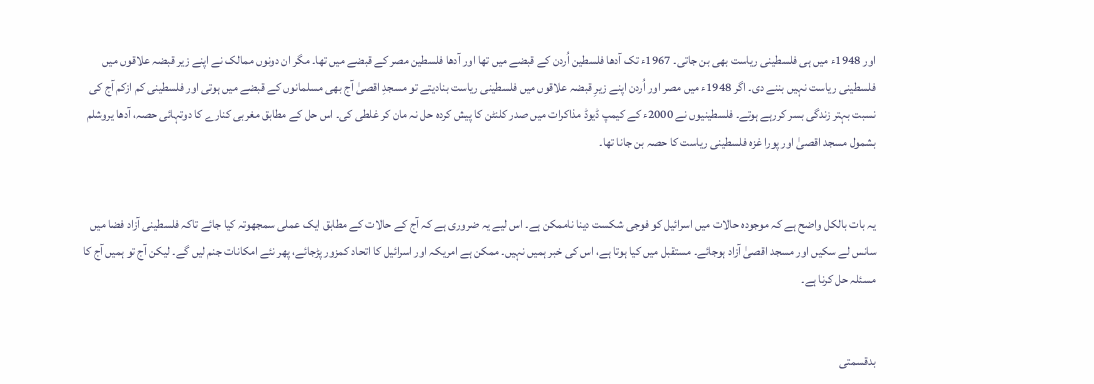اور 1948ء میں ہی فلسطینی ریاست بھی بن جاتی۔ 1967ء تک آدھا فلسطین اُردن کے قبضے میں تھا اور آدھا فلسطین مصر کے قبضے میں تھا۔ مگر ان دونوں ممالک نے اپنے زیر قبضہ علاقوں میں فلسطینی ریاست نہیں بننے دی۔ اگر 1948ء میں مصر اور اُردن اپنے زیرِ قبضہ علاقوں میں فلسطینی ریاست بنادیتے تو مسجدِ اقصیٰ آج بھی مسلمانوں کے قبضے میں ہوتی اور فلسطینی کم ازکم آج کی نسبت بہتر زندگی بسر کررہے ہوتے۔ فلسطینیوں نے 2000ء کے کیمپ ڈیوڈ مذاکرات میں صدر کلنٹن کا پیش کردہ حل نہ مان کر غلطی کی۔ اس حل کے مطابق مغربی کنارے کا دوتہائی حصہ، آدھا یروشلم بشمول مسجد اقصیٰ اور پورا غزہ فلسطینی ریاست کا حصہ بن جانا تھا۔


یہ بات بالکل واضح ہے کہ موجودہ حالات میں اسرائیل کو فوجی شکست دینا ناممکن ہے۔ اس لیے یہ ضروری ہے کہ آج کے حالات کے مطابق ایک عملی سمجھوتہ کیا جائے تاکہ فلسطینی آزاد فضا میں سانس لے سکیں اور مسجد اقصیٰ آزاد ہوجائے۔ مستقبل میں کیا ہوتا ہے، اس کی خبر ہمیں نہیں۔ ممکن ہے امریکہ اور اسرائیل کا اتحاد کمزور پڑجائے، پھر نئے امکانات جنم لیں گے۔ لیکن آج تو ہمیں آج کا مسئلہ حل کرنا ہے۔


بدقسمتی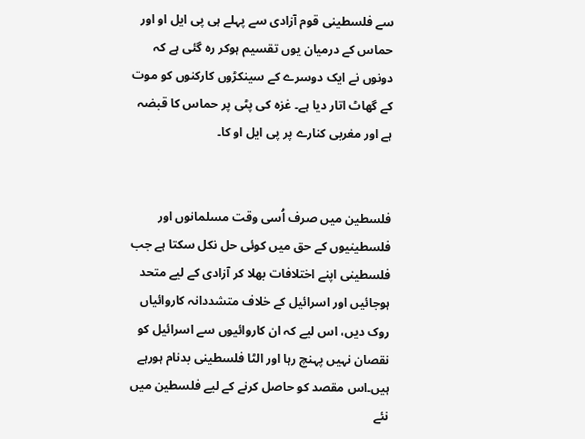سے فلسطینی قوم آزادی سے پہلے ہی پی ایل او اور حماس کے درمیان یوں تقسیم ہوکر رہ گئی ہے کہ دونوں نے ایک دوسرے کے سینکڑوں کارکنوں کو موت کے گھاٹ اتار دیا ہے۔ غزہ کی پٹی پر حماس کا قبضہ ہے اور مغربی کنارے پر پی ایل او کا۔


فلسطین میں صرف اُسی وقت مسلمانوں اور فلسطینیوں کے حق میں کوئی حل نکل سکتا ہے جب فلسطینی اپنے اختلافات بھلا کر آزادی کے لیے متحد ہوجائیں اور اسرائیل کے خلاف متشددانہ کاروائیاں روک دیں، اس لیے کہ ان کاروائیوں سے اسرائیل کو نقصان نہیں پہنچ رہا اور الٹا فلسطینی بدنام ہورہے ہیں۔اس مقصد کو حاصل کرنے کے لیے فلسطین میں نئے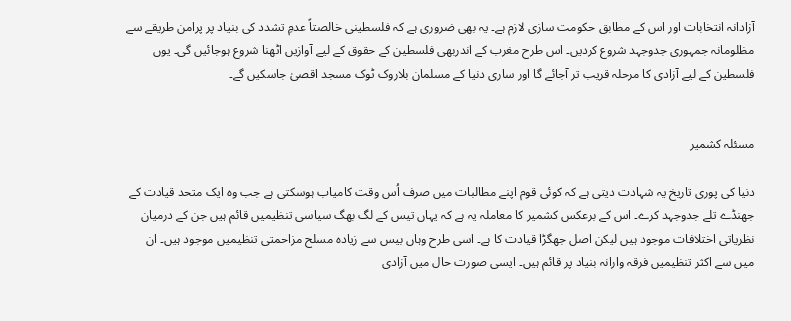آزادانہ انتخابات اور اس کے مطابق حکومت سازی لازم ہے۔ یہ بھی ضروری ہے کہ فلسطینی خالصتاً عدمِ تشدد کی بنیاد پر پرامن طریقے سے مظلومانہ جمہوری جدوجہد شروع کردیں۔ اس طرح مغرب کے اندربھی فلسطین کے حقوق کے لیے آوازیں اٹھنا شروع ہوجائیں گی۔ یوں فلسطین کے لیے آزادی کا مرحلہ قریب تر آجائے گا اور ساری دنیا کے مسلمان بلاروک ٹوک مسجد اقصیٰ جاسکیں گے۔


مسئلہ کشمیر

دنیا کی پوری تاریخ یہ شہادت دیتی ہے کہ کوئی قوم اپنے مطالبات میں صرف اُس وقت کامیاب ہوسکتی ہے جب وہ ایک متحد قیادت کے جھنڈے تلے جدوجہد کرے۔ اس کے برعکس کشمیر کا معاملہ یہ ہے کہ یہاں تیس کے لگ بھگ سیاسی تنظیمیں قائم ہیں جن کے درمیان نظریاتی اختلافات موجود ہیں لیکن اصل جھگڑا قیادت کا ہے۔ اسی طرح وہاں بیس سے زیادہ مسلح مزاحمتی تنظیمیں موجود ہیں۔ ان میں سے اکثر تنظیمیں فرقہ وارانہ بنیاد پر قائم ہیں۔ ایسی صورت حال میں آزادی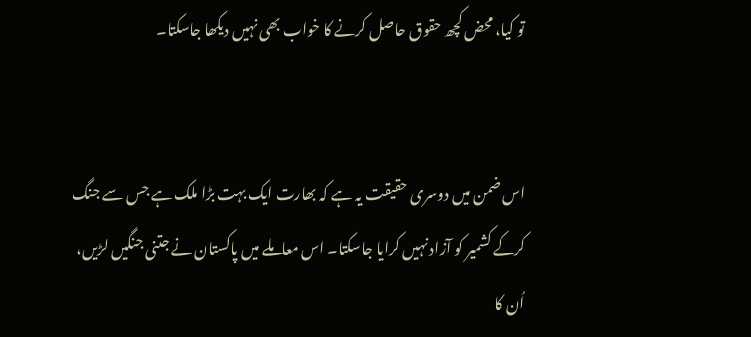تو کیا، محض کچھ حقوق حاصل کرنے کا خواب بھی نہیں دیکھا جاسکتا۔


اس ضمن میں دوسری حقیقت یہ ہے کہ بھارت ایک بہت بڑا ملک ہے جس سے جنگ کرکے کشمیر کو آزاد نہیں کرایا جاسکتا۔ اس معاملے میں پاکستان نے جتنی جنگیں لڑیں، اُن کا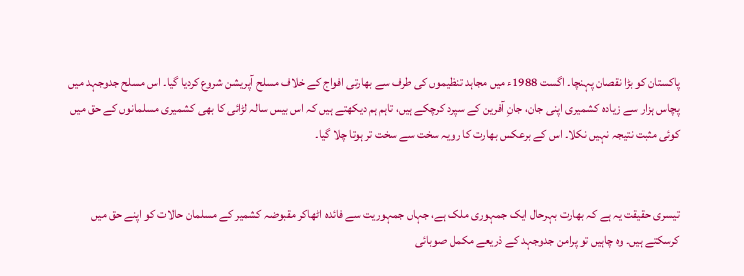پاکستان کو بڑا نقصان پہنچا۔ اگست 1988ء میں مجاہد تنظیموں کی طرف سے بھارتی افواج کے خلاف مسلح آپریشن شروع کردیا گیا۔ اس مسلح جدوجہد میں پچاس ہزار سے زیادہ کشمیری اپنی جان، جانِ آفرین کے سپرد کرچکے ہیں، تاہم ہم دیکھتے ہیں کہ اس بیس سالہ لڑائی کا بھی کشمیری مسلمانوں کے حق میں کوئی مثبت نتیجہ نہیں نکلا۔ اس کے برعکس بھارت کا رویہ سخت سے سخت تر ہوتا چلا گیا۔


تیسری حقیقت یہ ہے کہ بھارت بہرحال ایک جمہوری ملک ہے، جہاں جمہوریت سے فائدہ اٹھاکر مقبوضہ کشمیر کے مسلمان حالات کو اپنے حق میں کرسکتے ہیں۔ وہ چاہیں تو پرامن جدوجہد کے ذریعے مکمل صوبائی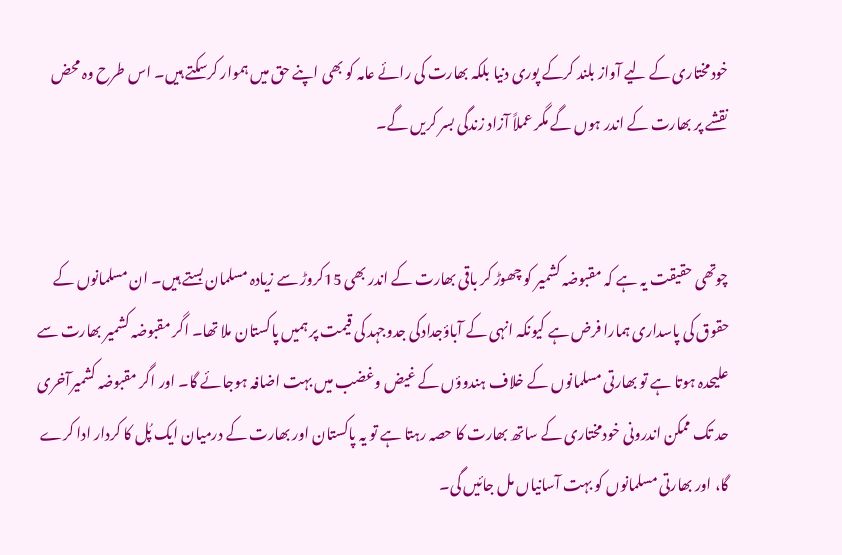خودمختاری کے لیے آواز بلند کرکے پوری دنیا بلکہ بھارت کی رائے عامہ کو بھی اپنے حق میں ہموار کرسکتے ہیں۔ اس طرح وہ محض نقشے پر بھارت کے اندر ہوں گے مگر عملاً آزاد زندگی بسر کریں گے۔


چوتھی حقیقت یہ ہے کہ مقبوضہ کشمیر کو چھوڑ کر باقی بھارت کے اندر بھی 15کروڑ سے زیادہ مسلمان بستے ہیں۔ ان مسلمانوں کے حقوق کی پاسداری ہمارا فرض ہے کیونکہ انہی کے آباؤجدادکی جدوجہد کی قیمت پر ہمیں پاکستان ملا تھا۔ اگر مقبوضہ کشمیر بھارت سے علیحدہ ہوتا ہے تو بھارتی مسلمانوں کے خلاف ہندوؤں کے غیض وغضب میں بہت اضافہ ہوجائے گا۔ اور اگر مقبوضہ کشمیرآخری حد تک ممکن اندرونی خودمختاری کے ساتھ بھارت کا حصہ رہتا ہے تو یہ پاکستان اور بھارت کے درمیان ایک پُل کا کردار ادا کرے گا، اور بھارتی مسلمانوں کو بہت آسانیاں مل جائیں گی۔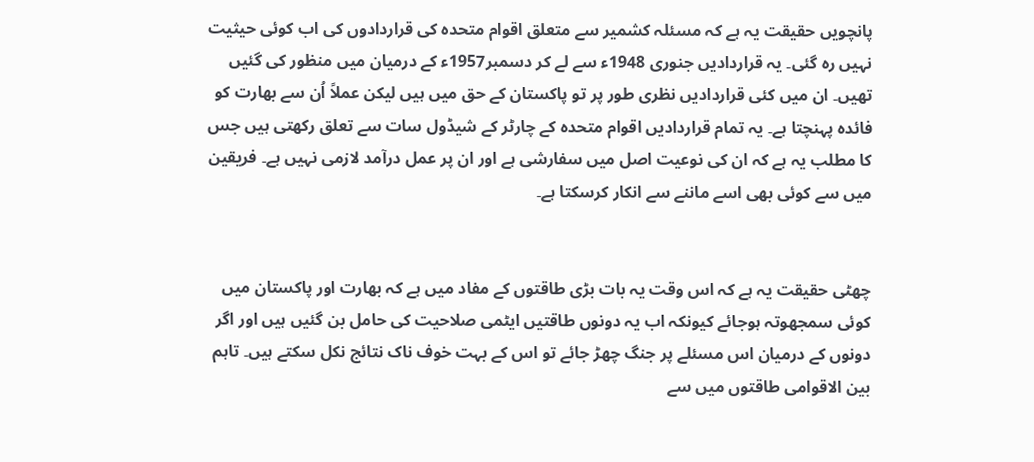پانچویں حقیقت یہ ہے کہ مسئلہ کشمیر سے متعلق اقوام متحدہ کی قراردادوں کی اب کوئی حیثیت نہیں رہ گئی۔ یہ قراردادیں جنوری 1948ء سے لے کر دسمبر1957ء کے درمیان میں منظور کی گئیں تھیں۔ ان میں کئی قراردادیں نظری طور پر تو پاکستان کے حق میں ہیں لیکن عملاً اُن سے بھارت کو فائدہ پہنچتا ہے۔ یہ تمام قراردادیں اقوام متحدہ کے چارٹر کے شیڈول سات سے تعلق رکھتی ہیں جس کا مطلب یہ ہے کہ ان کی نوعیت اصل میں سفارشی ہے اور ان پر عمل درآمد لازمی نہیں ہے۔ فریقین میں سے کوئی بھی اسے ماننے سے انکار کرسکتا ہے۔


چھٹی حقیقت یہ ہے کہ اس وقت یہ بات بڑی طاقتوں کے مفاد میں ہے کہ بھارت اور پاکستان میں کوئی سمجھوتہ ہوجائے کیونکہ اب یہ دونوں طاقتیں ایٹمی صلاحیت کی حامل بن گئیں ہیں اور اگر دونوں کے درمیان اس مسئلے پر جنگ چھڑ جائے تو اس کے بہت خوف ناک نتائج نکل سکتے ہیں۔ تاہم بین الاقوامی طاقتوں میں سے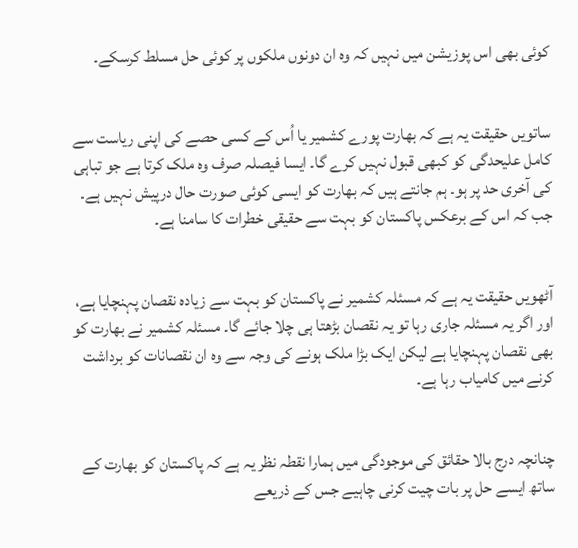کوئی بھی اس پوزیشن میں نہیں کہ وہ ان دونوں ملکوں پر کوئی حل مسلط کرسکے۔


ساتویں حقیقت یہ ہے کہ بھارت پورے کشمیر یا اُس کے کسی حصے کی اپنی ریاست سے کامل علیحدگی کو کبھی قبول نہیں کرے گا۔ ایسا فیصلہ صرف وہ ملک کرتا ہے جو تباہی کی آخری حد پر ہو۔ ہم جانتے ہیں کہ بھارت کو ایسی کوئی صورت حال درپیش نہیں ہے۔ جب کہ اس کے برعکس پاکستان کو بہت سے حقیقی خطرات کا سامنا ہے۔


آٹھویں حقیقت یہ ہے کہ مسئلہ کشمیر نے پاکستان کو بہت سے زیادہ نقصان پہنچایا ہے، اور اگر یہ مسئلہ جاری رہا تو یہ نقصان بڑھتا ہی چلا جائے گا۔ مسئلہ کشمیر نے بھارت کو بھی نقصان پہنچایا ہے لیکن ایک بڑا ملک ہونے کی وجہ سے وہ ان نقصانات کو برداشت کرنے میں کامیاب رہا ہے۔


چنانچہ درج بالا حقائق کی موجودگی میں ہمارا نقطہ نظر یہ ہے کہ پاکستان کو بھارت کے ساتھ ایسے حل پر بات چیت کرنی چاہیے جس کے ذریعے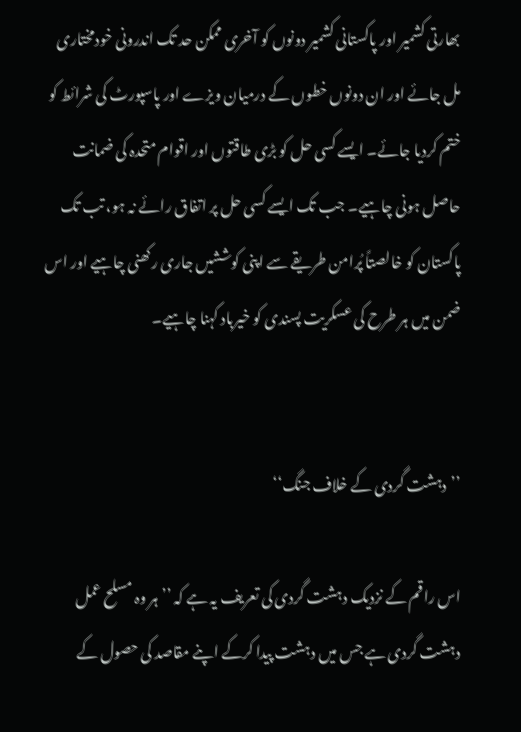بھارتی کشمیر اور پاکستانی کشمیر دونوں کو آخری ممکن حد تک اندرونی خودمختاری مل جائے اور ان دونوں خطوں کے درمیان ویزے اور پاسپورٹ کی شرائط کو ختم کردیا جائے۔ ایسے کسی حل کو بڑی طاقتوں اور اقوام متحدہ کی ضمانت حاصل ہونی چاہیے۔ جب تک ایسے کسی حل پر اتفاق رائے نہ ہو، تب تک پاکستان کو خالصتاً پُرامن طریقے سے اپنی کوششیں جاری رکھنی چاہیے اور اس ضمن میں ہر طرح کی عسکریت پسندی کو خیرباد کہنا چاہیے۔


’’دہشت گردی کے خلاف جنگ‘‘

اس راقم کے نزدیک دہشت گردی کی تعریف یہ ہے کہ ’’ہر وہ مسلح عمل دہشت گردی ہے جس میں دہشت پیدا کرکے اپنے مقاصد کی حصول کے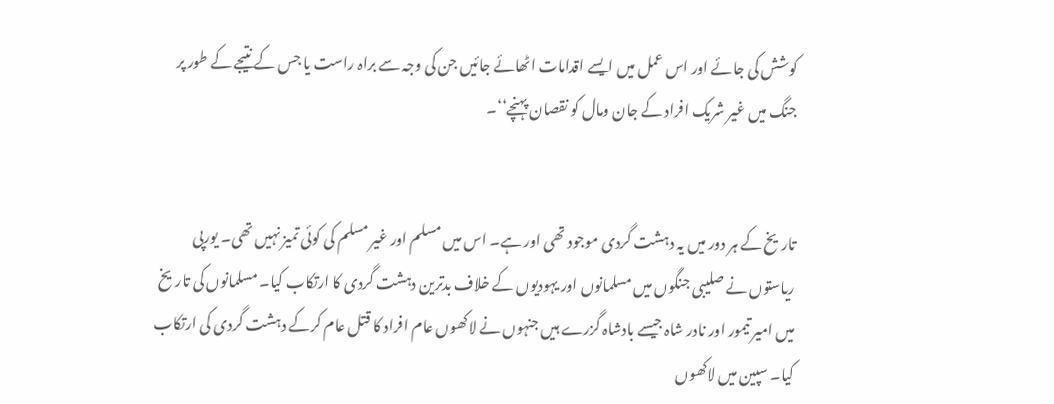کوشش کی جائے اور اس عمل میں ایسے اقدامات اٹھائے جائیں جن کی وجہ سے براہ راست یا جس کے نتیجے کے طور پر جنگ میں غیر شریک افراد کے جان ومال کو نقصان پہنچے‘‘۔


تاریخ کے ہر دور میں یہ دہشت گردی موجود تھی اور ہے۔ اس میں مسلم اور غیر مسلم کی کوئی تمیز نہیں تھی۔ یورپی ریاستوں نے صلیبی جنگوں میں مسلمانوں اور یہودیوں کے خلاف بدترین دہشت گردی کا ارتکاب کیا۔ مسلمانوں کی تاریخ میں امیر تیمور اور نادر شاہ جیسے بادشاہ گزرے ہیں جنہوں نے لاکھوں عام افراد کا قتل عام کرکے دہشت گردی کی ارتکاب کیا۔ سپین میں لاکھوں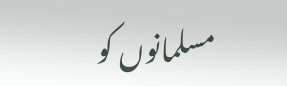مسلمانوں کو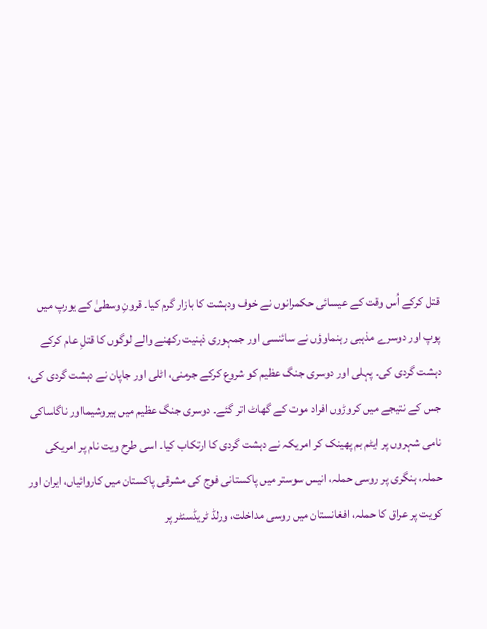قتل کرکے اُس وقت کے عیسائی حکمرانوں نے خوف ودہشت کا بازار گرم کیا۔ قرونِ وسطیٰ کے یورپ میں پوپ اور دوسرے مذہبی رہنماوؤں نے سائنسی اور جمہوری ذہنیت رکھنے والے لوگوں کا قتلِ عام کرکے دہشت گردی کی۔ پہلی اور دوسری جنگ عظیم کو شروع کرکے جرمنی، اٹلی اور جاپان نے دہشت گردی کی، جس کے نتیجے میں کروڑوں افراد موت کے گھاٹ اتر گئے۔ دوسری جنگ عظیم میں ہیروشیمااور ناگاساکی نامی شہروں پر ایٹم بم پھینک کر امریکہ نے دہشت گردی کا ارتکاب کیا۔ اسی طرح ویت نام پر امریکی حملہ، ہنگری پر روسی حملہ، انیس سوستر میں پاکستانی فوج کی مشرقی پاکستان میں کاروائیاں، ایران اور کویت پر عراق کا حملہ، افغانستان میں روسی مداخلت، ورلڈ ٹریڈسنٹر پر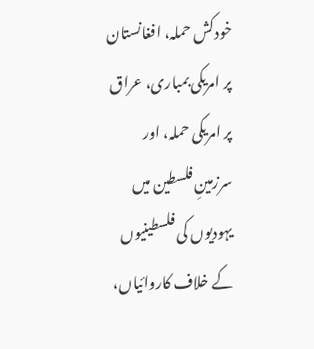خودکش حملہ، افغانستان پر امریکی بمباری، عراق پر امریکی حملہ، اور سرزمینِ فلسطین میں یہودیوں کی فلسطینیوں کے خلاف کاروائیاں،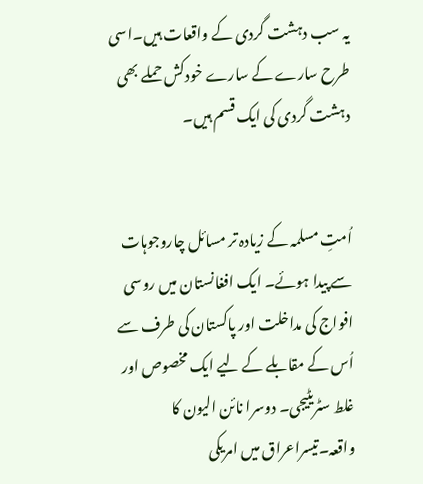یہ سب دہشت گردی کے واقعات ہیں۔اسی طرح سارے کے سارے خودکش حملے بھی دہشت گردی کی ایک قسم ہیں۔


اُمتِ مسلمہ کے زیادہ تر مسائل چاروجوہات سے پیدا ہوئے۔ ایک افغانستان میں روسی افواج کی مداخلت اور پاکستان کی طرف سے اُس کے مقابلے کے لیے ایک مخصوص اور غلط سٹریٹیجی۔ دوسرا نائن الیون کا واقعہ۔تیسراعراق میں امریکی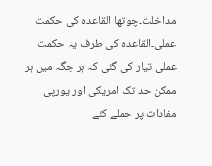مداخلت۔چوتھا القاعدہ کی حکمت عملی۔القاعدہ کی طرف یہ حکمت عملی تیار کی گئی کہ ہر جگہ میں ہر ممکن حد تک امریکی اور یورپی مفادات پر حملے کئے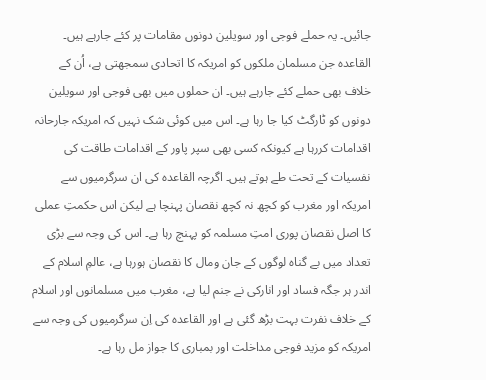جائیں۔ یہ حملے فوجی اور سویلین دونوں مقامات پر کئے جارہے ہیں۔ القاعدہ جن مسلمان ملکوں کو امریکہ کا اتحادی سمجھتی ہے، اُن کے خلاف بھی حملے کئے جارہے ہیں۔ ان حملوں میں بھی فوجی اور سویلین دونوں کو ٹارگٹ کیا جا رہا ہے۔ اس میں کوئی شک نہیں کہ امریکہ جارحانہ اقدامات کررہا ہے کیونکہ کسی بھی سپر پاور کے اقدامات طاقت کی نفسیات کے تحت طے ہوتے ہیں۔ اگرچہ القاعدہ کی ان سرگرمیوں سے امریکہ اور مغرب کو کچھ نہ کچھ نقصان پہنچا ہے لیکن اس حکمتِ عملی کا اصل نقصان پوری امتِ مسلمہ کو پہنچ رہا ہے۔ اس کی وجہ سے بڑی تعداد میں بے گناہ لوگوں کے جان ومال کا نقصان ہورہا ہے، عالمِ اسلام کے اندر ہر جگہ فساد اور انارکی نے جنم لیا ہے، مغرب میں مسلمانوں اور اسلام کے خلاف نفرت بہت بڑھ گئی ہے اور القاعدہ کی اِن سرگرمیوں کی وجہ سے امریکہ کو مزید فوجی مداخلت اور بمباری کا جواز مل رہا ہے۔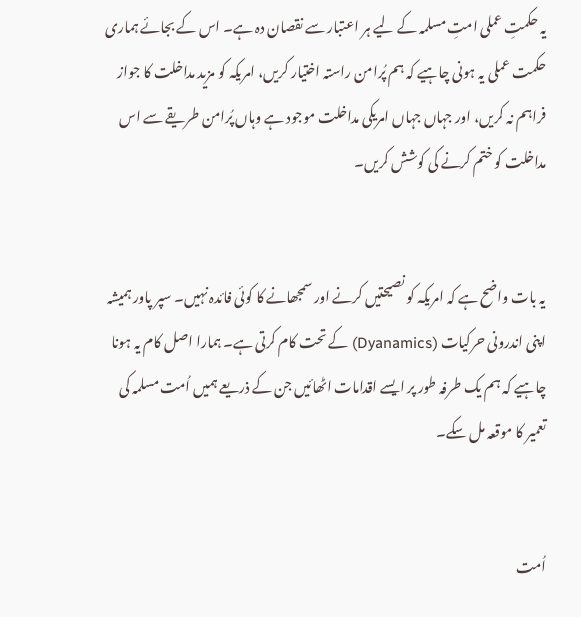یہ حکمتِ عملی امتِ مسلمہ کے لیے ہر اعتبار سے نقصان دہ ہے۔ اس کے بجائے ہماری حکمت عملی یہ ہونی چاہیے کہ ہم پُرامن راستہ اختیار کریں، امریکہ کو مزید مداخلت کا جواز فراہم نہ کریں، اور جہاں جہاں امریکی مداخلت موجود ہے وہاں پُرامن طریقے سے اس مداخلت کو ختم کرنے کی کوشش کریں۔


یہ بات واضح ہے کہ امریکہ کو نصیحتیں کرنے اور سمجھانے کا کوئی فائدہ نہیں۔ سپر پاور ہمیشہ اپنی اندرونی حرکیات (Dyanamics) کے تحت کام کرتی ہے۔ ہمارا اصل کام یہ ہونا چاہیے کہ ہم یک طرفہ طور پر ایسے اقدامات اٹھائیں جن کے ذریعے ہمیں اُمت مسلمہ کی تعمیر کا موقعہ مل سکے۔


اُمت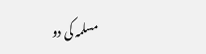مسلمہ کی دو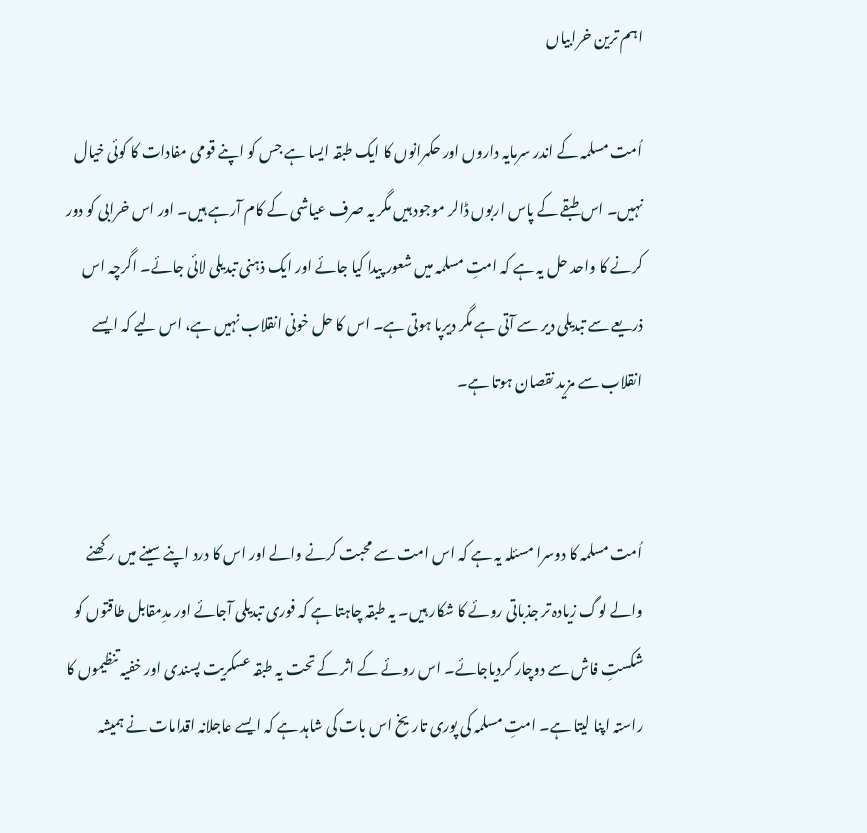اہم ترین خرابیاں

اُمت مسلمہ کے اندر سرمایہ داروں اور حکمرانوں کا ایک طبقہ ایسا ہے جس کو اپنے قومی مفادات کا کوئی خیال نہیں۔ اس طبقے کے پاس اربوں ڈالر موجود ہیں مگر یہ صرف عیاشی کے کام آرہے ہیں۔ اور اس خرابی کو دور کرنے کا واحد حل یہ ہے کہ امتِ مسلمہ میں شعور پیدا کیا جائے اور ایک ذہنی تبدیلی لائی جائے۔ اگرچہ اس ذریعے سے تبدیلی دیر سے آتی ہے مگر دیرپا ہوتی ہے۔ اس کا حل خونی انقلاب نہیں ہے، اس لیے کہ ایسے انقلاب سے مزید نقصان ہوتا ہے۔


اُمت مسلمہ کا دوسرا مسئلہ یہ ہے کہ اس امت سے محبت کرنے والے اور اس کا درد اپنے سینے میں رکھنے والے لوگ زیادہ تر جذباتی روئے کا شکار ہیں۔ یہ طبقہ چاہتا ہے کہ فوری تبدیلی آجائے اور مدِمقابل طاقتوں کو شکستِ فاش سے دوچار کردیاجائے۔ اس روئے کے اثر کے تحت یہ طبقہ عسکریت پسندی اور خفیہ تنظیموں کا راستہ اپنا لیتا ہے۔ امتِ مسلمہ کی پوری تاریخ اس بات کی شاہد ہے کہ ایسے عاجلانہ اقدامات نے ہمیشہ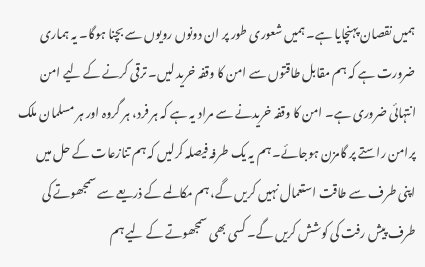ہمیں نقصان پہنچایا ہے۔ ہمیں شعوری طور پر ان دونوں رویوں سے بچنا ہوگا۔ یہ ہماری ضرورت ہے کہ ہم مقابل طاقتوں سے امن کا وقفہ خرید لیں۔ ترقی کرنے کے لیے امن انتہائی ضروری ہے۔ امن کا وقفہ خریدنے سے مراد یہ ہے کہ ہر فرد، ہر گروہ اور ہر مسلمان ملک پرامن راستے پر گامزن ہوجائے۔ ہم یہ یک طرفہ فیصلہ کرلیں کہ ہم تنازعات کے حل میں اپنی طرف سے طاقت استعمال نہیں کریں گے، ہم مکالمے کے ذریعے سے سمجھوتے کی طرف پیش رفت کی کوشش کریں گے۔ کسی بھی سمجھوتے کے لیے ہم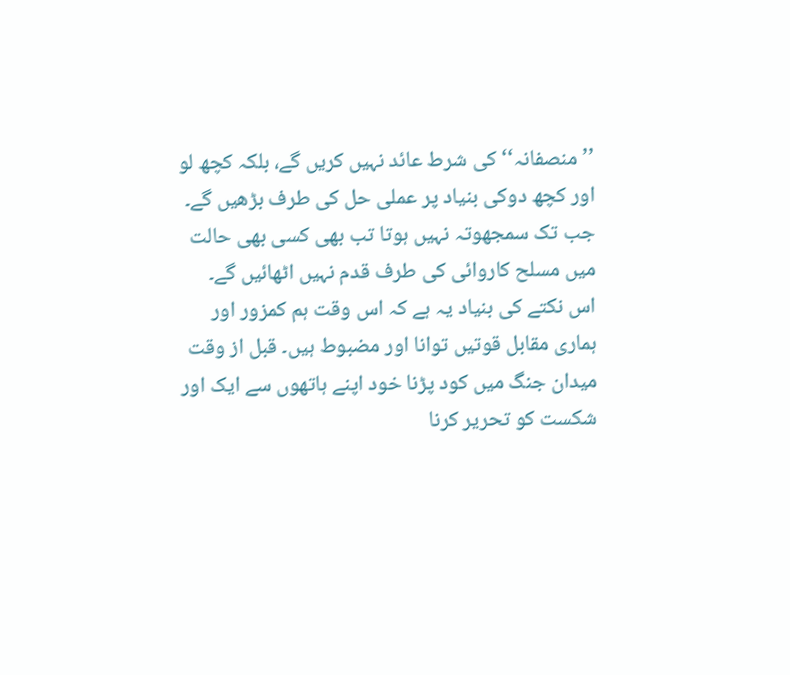’’منصفانہ‘‘ کی شرط عائد نہیں کریں گے، بلکہ کچھ لو اور کچھ دوکی بنیاد پر عملی حل کی طرف بڑھیں گے۔ جب تک سمجھوتہ نہیں ہوتا تب بھی کسی بھی حالت میں مسلح کاروائی کی طرف قدم نہیں اٹھائیں گے۔ اس نکتے کی بنیاد یہ ہے کہ اس وقت ہم کمزور اور ہماری مقابل قوتیں توانا اور مضبوط ہیں۔ قبل از وقت میدان جنگ میں کود پڑنا خود اپنے ہاتھوں سے ایک اور شکست کو تحریر کرنا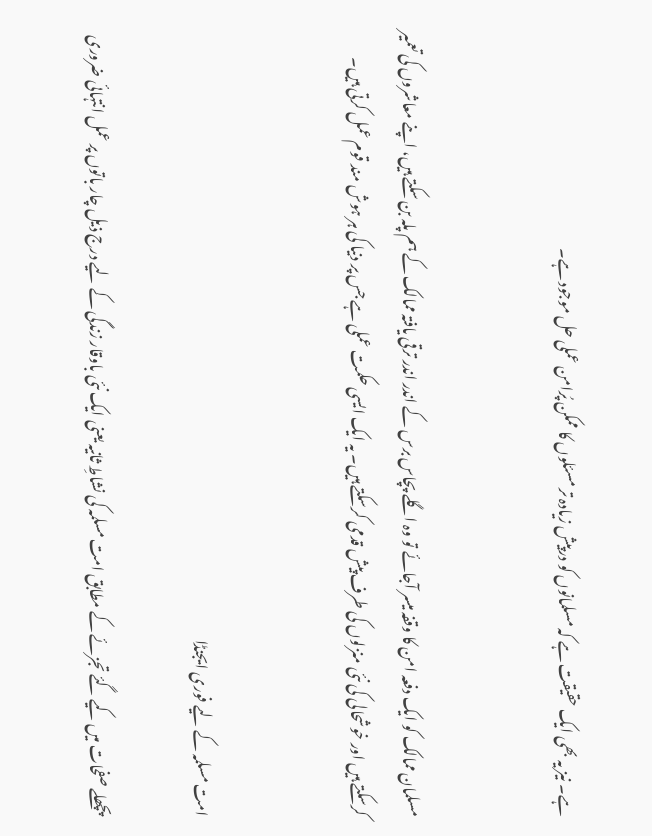ہے۔ نیز یہ بھی ایک حقیقت ہے کہ مسلمانوں کو درپیش زیادہ تر مسئلوں کا ممکن پُرامن عملی حل موجود ہے۔


مسلمان ممالک کو ایک دفعہ امن کا وقفہ میسر آجائے تو وہ اگلے پچاس برس کے اندر اندر ترقی یافتہ ممالک کے ہم پلہ بن سکتے ہیں، اپنے معاشروں کی تعمیر کرسکتے ہیں اور خوشحالی کی نئی منزلوں کی طرف پیش قدمی کرسکتے ہیں۔ یہ ایک ایسی حکمت عملی ہے جس پر دنیا کی ہر ہوش مند قوم عمل کرتی ہیں۔


امت مسلمہ کے لیے فوری ایجنڈا

پچھلے صفحات میں کیے گئے تجزئے کے مطابق امت مسلمہ کی نشاطِ ثانیہ یعنی ایک نئی باوقار زندگی کے لیے درج ذیل چار باتوں پر عمل انتہائی ضروری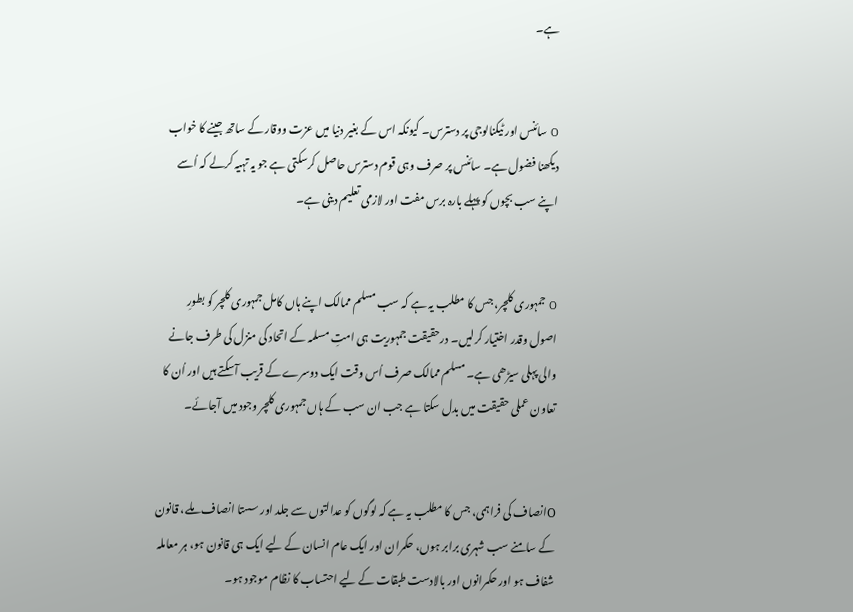ہے۔


O سائنس اور ٹیکنالوجی پر دسترس۔ کیونکہ اس کے بغیر دنیا میں عزت ووقار کے ساتھ جینے کا خواب دیکھنا فضول ہے۔ سائنس پر صرف وہی قوم دسترس حاصل کرسکتی ہے جو یہ تہیہ کرلے کہ اُسے اپنے سب بچوں کو پہلے بارہ برس مفت اور لازمی تعلیم دینی ہے۔


O جمہوری کلچر، جس کا مطلب یہ ہے کہ سب مسلم ممالک اپنے ہاں کامل جمہوری کلچر کو بطورِ اصول وقدر اختیار کرلیں۔ درحقیقت جمہوریت ہی امتِ مسلمہ کے اتحاد کی منزل کی طرف جانے والی پہلی سیڑھی ہے۔ مسلم ممالک صرف اُس وقت ایک دوسرے کے قریب آسکتے ہیں اور اُن کا تعاون عملی حقیقت میں بدل سکتا ہے جب ان سب کے ہاں جمہوری کلچر وجود میں آجائے۔


Oانصاف کی فراہمی، جس کا مطلب یہ ہے کہ لوگوں کو عدالتوں سے جلد اور سستا انصاف ملے، قانون کے سامنے سب شہری برابر ہوں، حکمران اور ایک عام انسان کے لیے ایک ہی قانون ہو، ہر معاملہ شفاف ہو اور حکمرانوں اور بالادست طبقات کے لیے احتساب کا نظام موجود ہو۔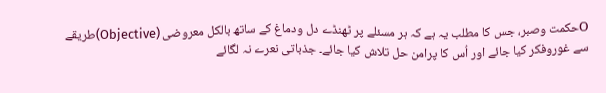Oحکمت وصبر، جس کا مطلب یہ ہے کہ ہر مسئلے پر ٹھنڈے دل ودماغ کے ساتھ بالکل معروضی (Objective)طریقے سے غوروفکر کیا جائے اور اُس کا پرامن حل تلاش کیا جائے۔ جذباتی نعرے نہ لگائے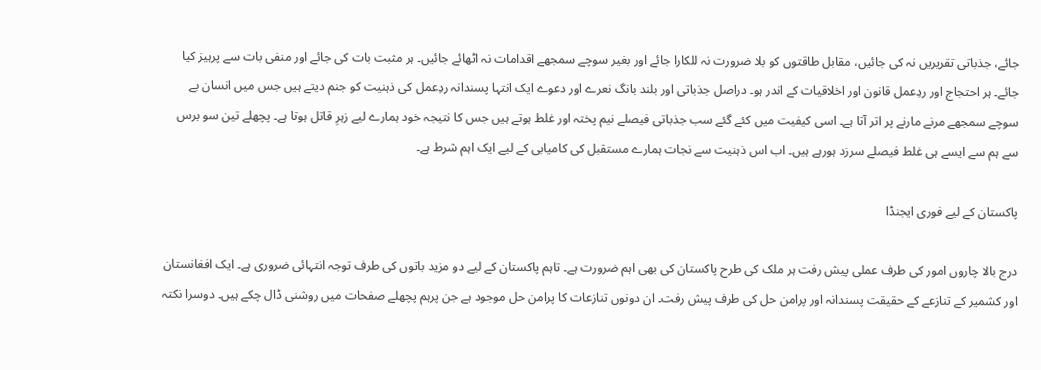جائے، جذباتی تقریریں نہ کی جائیں، مقابل طاقتوں کو بلا ضرورت نہ للکارا جائے اور بغیر سوچے سمجھے اقدامات نہ اٹھائے جائیں۔ ہر مثبت بات کی جائے اور منفی بات سے پرہیز کیا جائے۔ ہر احتجاج اور ردِعمل قانون اور اخلاقیات کے اندر ہو۔ دراصل جذباتی اور بلند بانگ نعرے اور دعوے ایک انتہا پسندانہ ردِعمل کی ذہنیت کو جنم دیتے ہیں جس میں انسان بے سوچے سمجھے مرنے مارنے پر اتر آتا ہے۔ اسی کیفیت میں کئے گئے سب جذباتی فیصلے نیم پختہ اور غلط ہوتے ہیں جس کا نتیجہ خود ہمارے لیے زہرِ قاتل ہوتا ہے۔ پچھلے تین سو برس سے ہم سے ایسے ہی غلط فیصلے سرزد ہورہے ہیں۔ اب اس ذہنیت سے نجات ہمارے مستقبل کی کامیابی کے لیے ایک اہم شرط ہے۔

پاکستان کے لیے فوری ایجنڈا

درج بالا چاروں امور کی طرف عملی پیش رفت ہر ملک کی طرح پاکستان کی بھی اہم ضرورت ہے۔ تاہم پاکستان کے لیے دو مزید باتوں کی طرف توجہ انتہائی ضروری ہے۔ ایک افغانستان اور کشمیر کے تنازعے کے حقیقت پسندانہ اور پرامن حل کی طرف پیش رفت۔ ان دونوں تنازعات کا پرامن حل موجود ہے جن پرہم پچھلے صفحات میں روشنی ڈال چکے ہیں۔ دوسرا نکتہ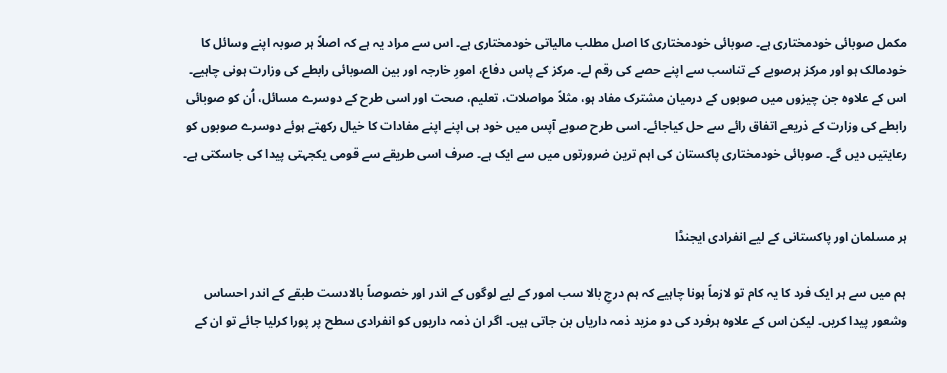مکمل صوبائی خودمختاری ہے۔ صوبائی خودمختاری کا اصل مطلب مالیاتی خودمختاری ہے۔ اس سے مراد یہ ہے کہ اصلاً ہر صوبہ اپنے وسائل کا خودمالک ہو اور مرکز ہرصوبے کے تناسب سے اپنے حصے کی رقم لے۔ مرکز کے پاس دفاع، امورِ خارجہ اور بین الصوبائی رابطے کی وزارت ہونی چاہیے۔ اس کے علاوہ جن چیزوں میں صوبوں کے درمیان مشترک مفاد ہو، مثلاً مواصلات، تعلیم، صحت اور اسی طرح کے دوسرے مسائل، اُن کو صوبائی رابطے کی وزارت کے ذریعے اتفاق رائے سے حل کیاجائے۔ اسی طرح صوبے آپس میں خود ہی اپنے اپنے مفادات کا خیال رکھتے ہوئے دوسرے صوبوں کو رعایتیں دیں گے۔ صوبائی خودمختاری پاکستان کی اہم ترین ضرورتوں میں سے ایک ہے۔ صرف اسی طریقے سے قومی یکجہتی پیدا کی جاسکتی ہے۔


ہر مسلمان اور پاکستانی کے لیے انفرادی ایجنڈا

ہم میں سے ہر ایک فرد کا یہ کام تو لازماً ہونا چاہیے کہ ہم درجِ بالا سب امور کے لیے لوگوں کے اندر اور خصوصاً بالادست طبقے کے اندر احساس وشعور پیدا کریں۔ لیکن اس کے علاوہ ہرفرد کی دو مزید ذمہ داریاں بن جاتی ہیں۔ اگر ان ذمہ داریوں کو انفرادی سطح پر پورا کرلیا جائے تو ان کے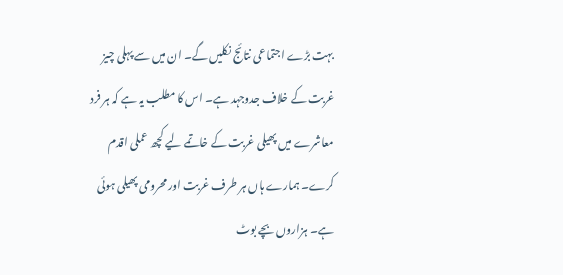بہت بڑے اجتماعی نتائج نکلیں گے۔ ان میں سے پہلی چیز غربت کے خلاف جدوجہد ہے۔ اس کا مطلب یہ ہے کہ ہر فرد معاشرے میں پھیلی غربت کے خاتمے لیے کچھ عملی اقدم کرے۔ ہمارے ہاں ہر طرف غربت اور محرومی پھیلی ہوئی ہے۔ ہزاروں بچے بوٹ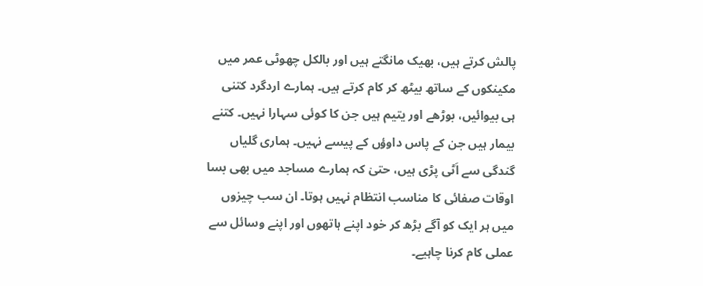پالش کرتے ہیں، بھیک مانگتے ہیں اور بالکل چھوٹی عمر میں مکینکوں کے ساتھ بیٹھ کر کام کرتے ہیں۔ ہمارے اردگرد کتنی ہی بیوائیں، بوڑھے اور یتیم ہیں جن کا کوئی سہارا نہیں۔ کتنے بیمار ہیں جن کے پاس داوؤں کے پیسے نہیں۔ ہماری گلیاں گندگی سے اَٹی پڑی ہیں، حتیٰ کہ ہمارے مساجد میں بھی بسا اوقات صفائی کا مناسب انتظام نہیں ہوتا۔ ان سب چیزوں میں ہر ایک کو آگے بڑھ کر خود اپنے ہاتھوں اور اپنے وسائل سے عملی کام کرنا چاہیے۔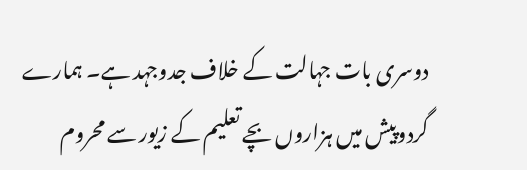دوسری بات جہالت کے خلاف جدوجہد ہے۔ ہمارے گردوپیش میں ہزاروں بچے تعلیم کے زیور سے محروم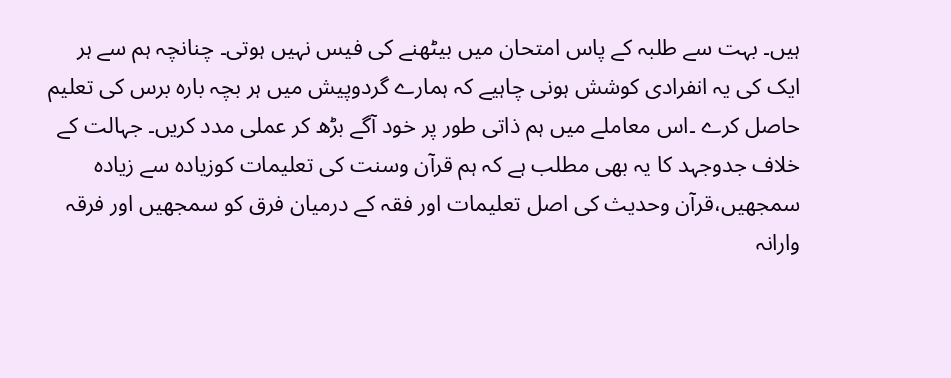ہیں۔ بہت سے طلبہ کے پاس امتحان میں بیٹھنے کی فیس نہیں ہوتی۔ چنانچہ ہم سے ہر ایک کی یہ انفرادی کوشش ہونی چاہیے کہ ہمارے گردوپیش میں ہر بچہ بارہ برس کی تعلیم حاصل کرے ۔اس معاملے میں ہم ذاتی طور پر خود آگے بڑھ کر عملی مدد کریں۔ جہالت کے خلاف جدوجہد کا یہ بھی مطلب ہے کہ ہم قرآن وسنت کی تعلیمات کوزیادہ سے زیادہ سمجھیں،قرآن وحدیث کی اصل تعلیمات اور فقہ کے درمیان فرق کو سمجھیں اور فرقہ وارانہ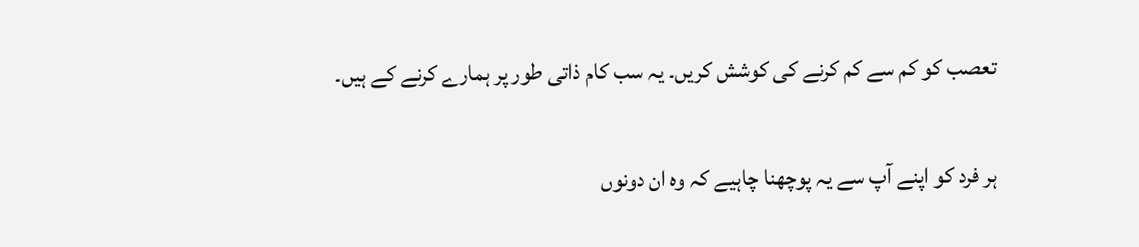تعصب کو کم سے کم کرنے کی کوشش کریں۔ یہ سب کام ذاتی طور پر ہمارے کرنے کے ہیں۔


ہر فرد کو اپنے آپ سے یہ پوچھنا چاہیے کہ وہ ان دونوں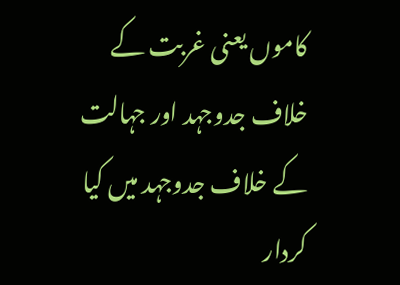کاموں یعنی غربت کے خلاف جدوجہد اور جہالت کے خلاف جدوجہد میں کیا کردار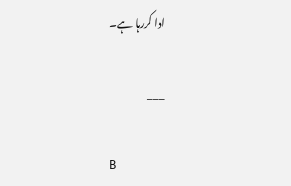ادا کررہا ہے۔

___

B